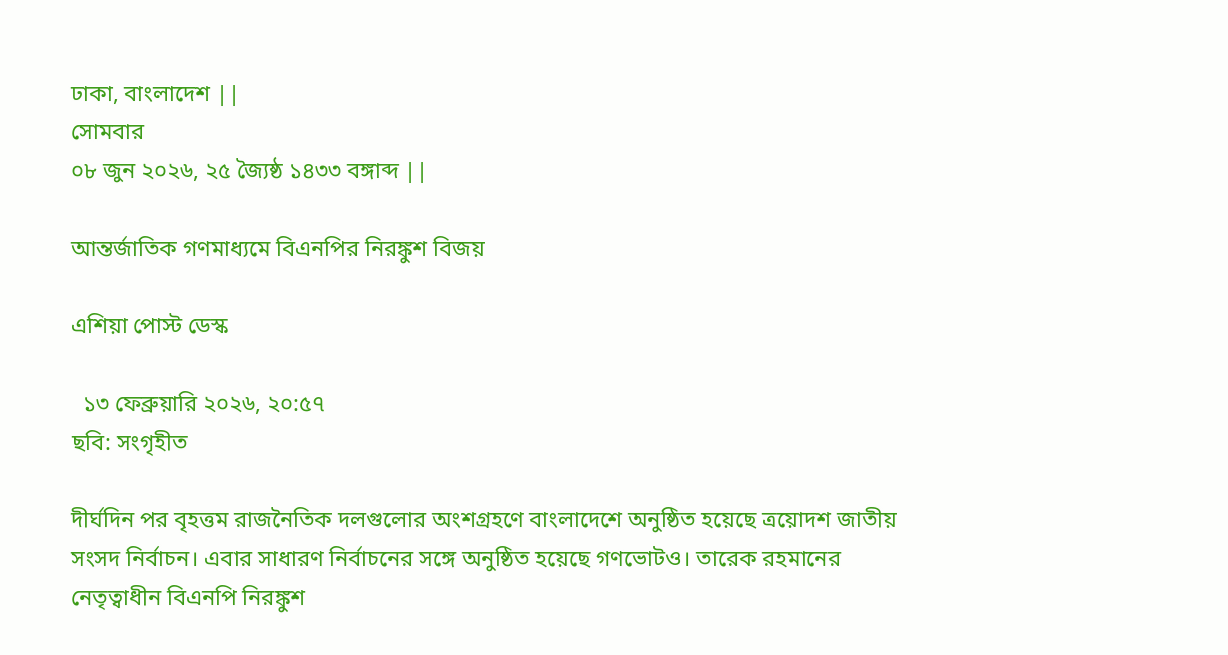ঢাকা, বাংলাদেশ ||
সোমবার
০৮ জুন ২০২৬, ২৫ জ্যৈষ্ঠ ১৪৩৩ বঙ্গাব্দ ||

আন্তর্জাতিক গণমাধ্যমে বিএনপির নিরঙ্কুশ বিজয়

এশিয়া পোস্ট ডেস্ক

  ১৩ ফেব্রুয়ারি ২০২৬, ২০:৫৭
ছবি: সংগৃহীত

দীর্ঘদিন পর বৃহত্তম রাজনৈতিক দলগুলোর অংশগ্রহণে বাংলাদেশে অনুষ্ঠিত হয়েছে ত্রয়োদশ জাতীয় সংসদ নির্বাচন। এবার সাধারণ নির্বাচনের সঙ্গে অনুষ্ঠিত হয়েছে গণভোটও। তারেক রহমানের নেতৃত্বাধীন বিএনপি নিরঙ্কুশ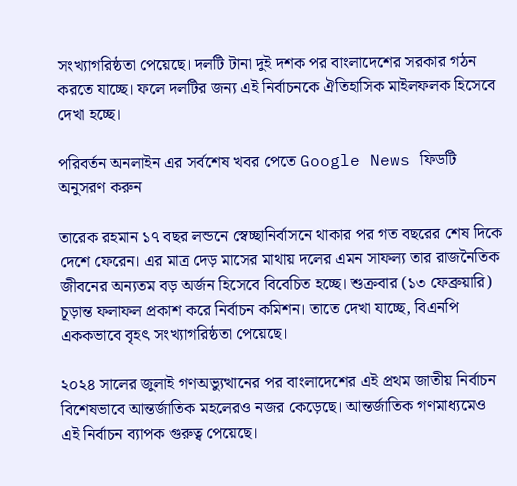সংখ্যাগরিষ্ঠতা পেয়েছে। দলটি টানা দুই দশক পর বাংলাদেশের সরকার গঠন করতে যাচ্ছে। ফলে দলটির জন্য এই নির্বাচনকে ঐতিহাসিক মাইলফলক হিসেবে দেখা হচ্ছে।

পরিবর্তন অনলাইন এর সর্বশেষ খবর পেতে Google News ফিডটি অনুসরণ করুন

তারেক রহমান ১৭ বছর লন্ডনে স্বেচ্ছানির্বাসনে থাকার পর গত বছরের শেষ দিকে দেশে ফেরেন। এর মাত্র দেড় মাসের মাথায় দলের এমন সাফল্য তার রাজনৈতিক জীবনের অন্যতম বড় অর্জন হিসেবে বিবেচিত হচ্ছে। শুক্রবার (১৩ ফেব্রুয়ারি) চূড়ান্ত ফলাফল প্রকাশ করে নির্বাচন কমিশন। তাতে দেখা যাচ্ছে, বিএনপি এককভাবে বৃহৎ সংখ্যাগরিষ্ঠতা পেয়েছে।

২০২৪ সালের জুলাই গণঅভ্যুত্থানের পর বাংলাদেশের এই প্রথম জাতীয় নির্বাচন বিশেষভাবে আন্তর্জাতিক মহলেরও নজর কেড়েছে। আন্তর্জাতিক গণমাধ্যমেও এই নির্বাচন ব্যাপক গুরুত্ব পেয়েছে।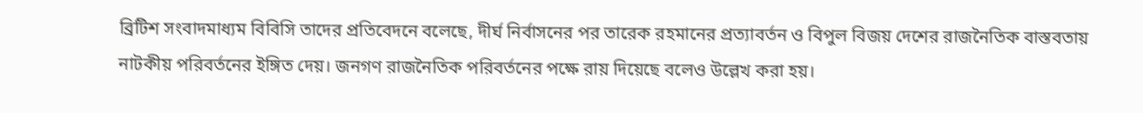ব্রিটিশ সংবাদমাধ্যম বিবিসি তাদের প্রতিবেদনে বলেছে, দীর্ঘ নির্বাসনের পর তারেক রহমানের প্রত্যাবর্তন ও বিপুল বিজয় দেশের রাজনৈতিক বাস্তবতায় নাটকীয় পরিবর্তনের ইঙ্গিত দেয়। জনগণ রাজনৈতিক পরিবর্তনের পক্ষে রায় দিয়েছে বলেও উল্লেখ করা হয়।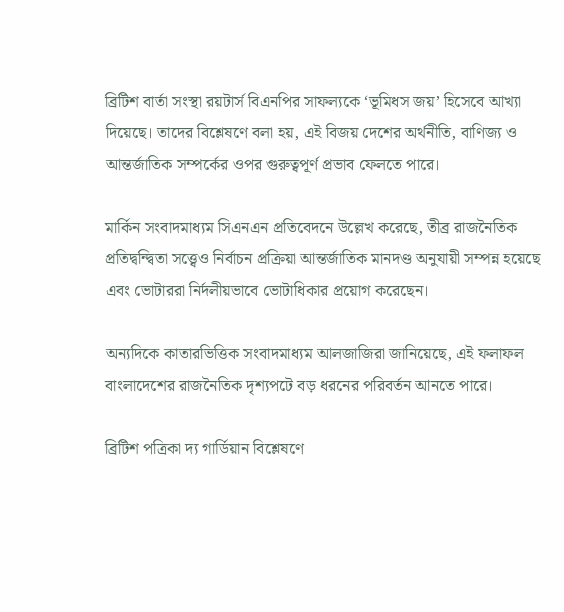ব্রিটিশ বার্তা সংস্থা রয়টার্স বিএনপির সাফল্যকে ‘ভূমিধস জয়’ হিসেবে আখ্যা দিয়েছে। তাদের বিশ্লেষণে বলা হয়, এই বিজয় দেশের অর্থনীতি, বাণিজ্য ও আন্তর্জাতিক সম্পর্কের ওপর গুরুত্বপূর্ণ প্রভাব ফেলতে পারে।

মার্কিন সংবাদমাধ্যম সিএনএন প্রতিবেদনে উল্লেখ করেছে, তীব্র রাজনৈতিক প্রতিদ্বন্দ্বিতা সত্ত্বেও নির্বাচন প্রক্রিয়া আন্তর্জাতিক মানদণ্ড অনুযায়ী সম্পন্ন হয়েছে এবং ভোটাররা নির্দলীয়ভাবে ভোটাধিকার প্রয়োগ করেছেন।

অন্যদিকে কাতারভিত্তিক সংবাদমাধ্যম আলজাজিরা জানিয়েছে, এই ফলাফল বাংলাদেশের রাজনৈতিক দৃশ্যপটে বড় ধরনের পরিবর্তন আনতে পারে।

ব্রিটিশ পত্রিকা দ্য গার্ডিয়ান বিশ্লেষণে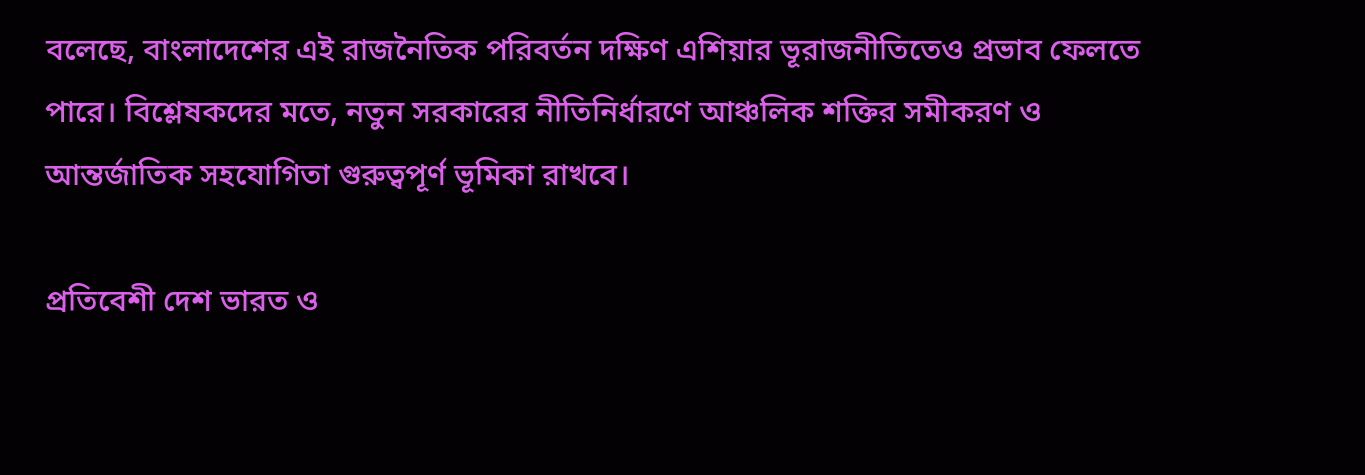বলেছে, বাংলাদেশের এই রাজনৈতিক পরিবর্তন দক্ষিণ এশিয়ার ভূরাজনীতিতেও প্রভাব ফেলতে পারে। বিশ্লেষকদের মতে, নতুন সরকারের নীতিনির্ধারণে আঞ্চলিক শক্তির সমীকরণ ও আন্তর্জাতিক সহযোগিতা গুরুত্বপূর্ণ ভূমিকা রাখবে।

প্রতিবেশী দেশ ভারত ও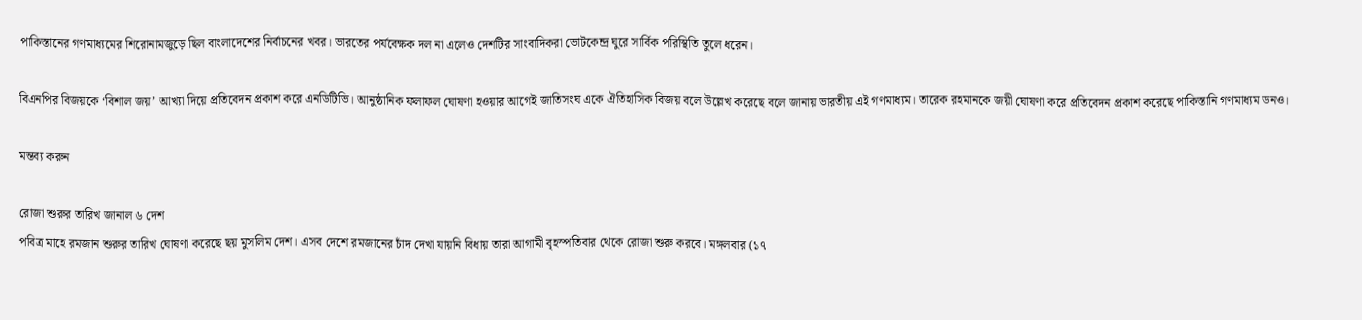পাকিস্তানের গণমাধ্যমের শিরোনামজুড়ে ছিল বাংলাদেশের নির্বাচনের খবর। ভারতের পর্যবেক্ষক দল না এলেও দেশটির সাংবাদিকরা ভোটকেন্দ্র ঘুরে সার্বিক পরিস্থিতি তুলে ধরেন।

বিএনপির বিজয়কে ‘বিশাল জয়’ আখ্যা দিয়ে প্রতিবেদন প্রকাশ করে এনডিটিভি। আনুষ্ঠানিক ফলাফল ঘোষণা হওয়ার আগেই জাতিসংঘ একে ঐতিহাসিক বিজয় বলে উল্লেখ করেছে বলে জানায় ভারতীয় এই গণমাধ্যম। তারেক রহমানকে জয়ী ঘোষণা করে প্রতিবেদন প্রকাশ করেছে পাকিস্তানি গণমাধ্যম ডনও।

মন্তব্য করুন

রোজা শুরুর তারিখ জানাল ৬ দেশ
পবিত্র মাহে রমজান শুরুর তারিখ ঘোষণা করেছে ছয় মুসলিম দেশ। এসব দেশে রমজানের চাঁদ দেখা যায়নি বিধায় তারা আগামী বৃহস্পতিবার থেকে রোজা শুরু করবে। মঙ্গলবার (১৭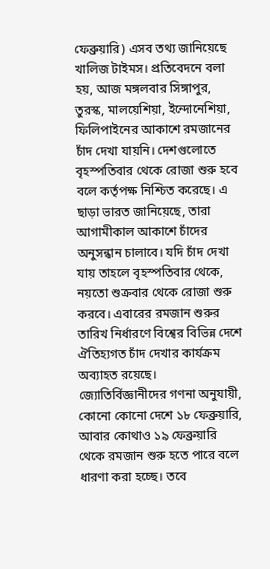ফেব্রুয়ারি) এসব তথ্য জানিয়েছে খালিজ টাইমস। প্রতিবেদনে বলা হয়, আজ মঙ্গলবার সিঙ্গাপুর, তুরস্ক, মালয়েশিয়া, ইন্দোনেশিয়া, ফিলিপাইনের আকাশে রমজানের চাঁদ দেখা যায়নি। দেশগুলোতে বৃহস্পতিবার থেকে রোজা শুরু হবে বলে কর্তৃপক্ষ নিশ্চিত করেছে। এ ছাড়া ভারত জানিয়েছে, তারা আগামীকাল আকাশে চাঁদের অনুসন্ধান চালাবে। যদি চাঁদ দেখা যায় তাহলে বৃহস্পতিবার থেকে, নয়তো শুক্রবার থেকে রোজা শুরু করবে। এবারের রমজান শুরুর তারিখ নির্ধারণে বিশ্বের বিভিন্ন দেশে ঐতিহ্যগত চাঁদ দেখার কার্যক্রম অব্যাহত রয়েছে। জ্যোতির্বিজ্ঞানীদের গণনা অনুযায়ী, কোনো কোনো দেশে ১৮ ফেব্রুয়ারি, আবার কোথাও ১৯ ফেব্রুয়ারি থেকে রমজান শুরু হতে পারে বলে ধারণা করা হচ্ছে। তবে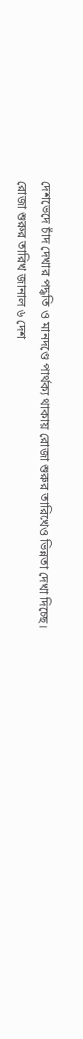দেশভেদে চাঁদ দেখার পদ্ধতি ও মানদণ্ডে পার্থক্য থাকায় রোজা শুরুর তারিখেও ভিন্নতা দেখা দিচ্ছে।
রোজা শুরুর তারিখ জানাল ৬ দেশ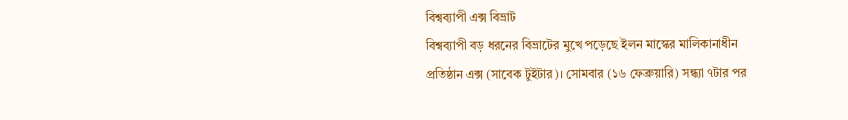বিশ্বব্যাপী এক্স বিভ্রাট
বিশ্বব্যাপী বড় ধরনের বিভ্রাটের মুখে পড়েছে ইলন মাস্কের মালিকানাধীন প্রতিষ্ঠান এক্স (সাবেক টুইটার)। সোমবার (১৬ ফেব্রুয়ারি) সন্ধ্যা ৭টার পর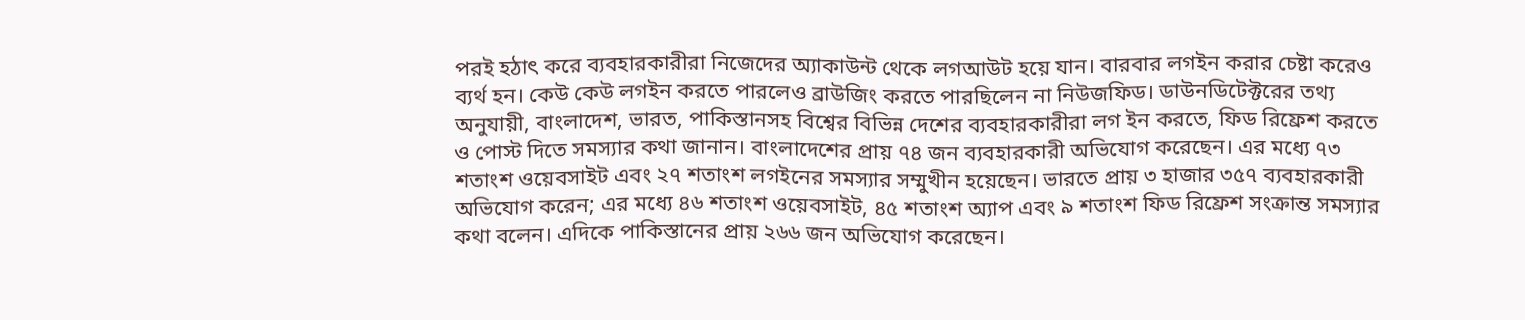পরই হঠাৎ করে ব্যবহারকারীরা নিজেদের অ্যাকাউন্ট থেকে লগআউট হয়ে যান। বারবার লগইন করার চেষ্টা করেও ব্যর্থ হন। কেউ কেউ লগইন করতে পারলেও ব্রাউজিং করতে পারছিলেন না নিউজফিড। ডাউনডিটেক্টরের তথ্য অনুযায়ী, বাংলাদেশ, ভারত, পাকিস্তানসহ বিশ্বের বিভিন্ন দেশের ব্যবহারকারীরা লগ ইন করতে, ফিড রিফ্রেশ করতে ও পোস্ট দিতে সমস্যার কথা জানান। বাংলাদেশের প্রায় ৭৪ জন ব্যবহারকারী অভিযোগ করেছেন। এর মধ্যে ৭৩ শতাংশ ওয়েবসাইট এবং ২৭ শতাংশ লগইনের সমস্যার সম্মুখীন হয়েছেন। ভারতে প্রায় ৩ হাজার ৩৫৭ ব্যবহারকারী অভিযোগ করেন; এর মধ্যে ৪৬ শতাংশ ওয়েবসাইট, ৪৫ শতাংশ অ্যাপ এবং ৯ শতাংশ ফিড রিফ্রেশ সংক্রান্ত সমস্যার কথা বলেন। এদিকে পাকিস্তানের প্রায় ২৬৬ জন অভিযোগ করেছেন।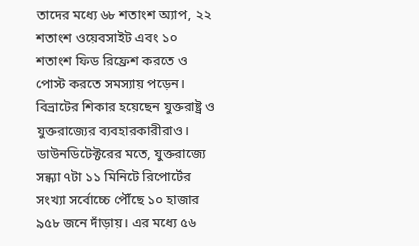তাদের মধ্যে ৬৮ শতাংশ অ্যাপ, ২২ শতাংশ ওয়েবসাইট এবং ১০ শতাংশ ফিড রিফ্রেশ করতে ও পোস্ট করতে সমস্যায় পড়েন। বিভ্রাটের শিকার হয়েছেন যুক্তরাষ্ট্র ও যুক্তরাজ্যের ব্যবহারকারীরাও। ডাউনডিটেক্টরের মতে, যুক্তরাজ্যে সন্ধ্যা ৭টা ১১ মিনিটে রিপোর্টের সংখ্যা সর্বোচ্চে পৌঁছে ১০ হাজার ৯৫৮ জনে দাঁড়ায়। এর মধ্যে ৫৬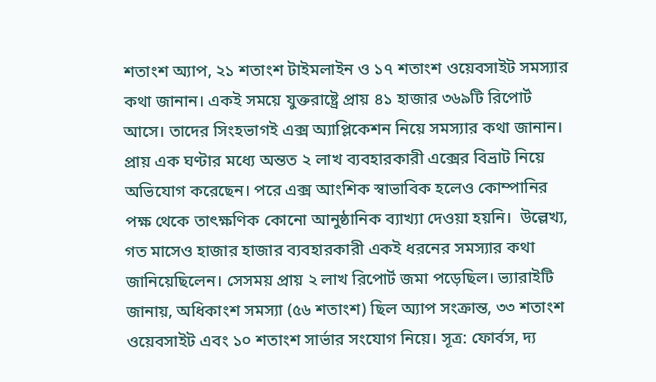শতাংশ অ্যাপ, ২১ শতাংশ টাইমলাইন ও ১৭ শতাংশ ওয়েবসাইট সমস্যার কথা জানান। একই সময়ে যুক্তরাষ্ট্রে প্রায় ৪১ হাজার ৩৬৯টি রিপোর্ট আসে। তাদের সিংহভাগই এক্স অ্যাপ্লিকেশন নিয়ে সমস্যার কথা জানান। প্রায় এক ঘণ্টার মধ্যে অন্তত ২ লাখ ব্যবহারকারী এক্সের বিভ্রাট নিয়ে অভিযোগ করেছেন। পরে এক্স আংশিক স্বাভাবিক হলেও কোম্পানির পক্ষ থেকে তাৎক্ষণিক কোনো আনুষ্ঠানিক ব্যাখ্যা দেওয়া হয়নি।  উল্লেখ্য, গত মাসেও হাজার হাজার ব্যবহারকারী একই ধরনের সমস্যার কথা জানিয়েছিলেন। সেসময় প্রায় ২ লাখ রিপোর্ট জমা পড়েছিল। ভ্যারাইটি জানায়, অধিকাংশ সমস্যা (৫৬ শতাংশ) ছিল অ্যাপ সংক্রান্ত, ৩৩ শতাংশ ওয়েবসাইট এবং ১০ শতাংশ সার্ভার সংযোগ নিয়ে। সূত্র: ফোর্বস, দ্য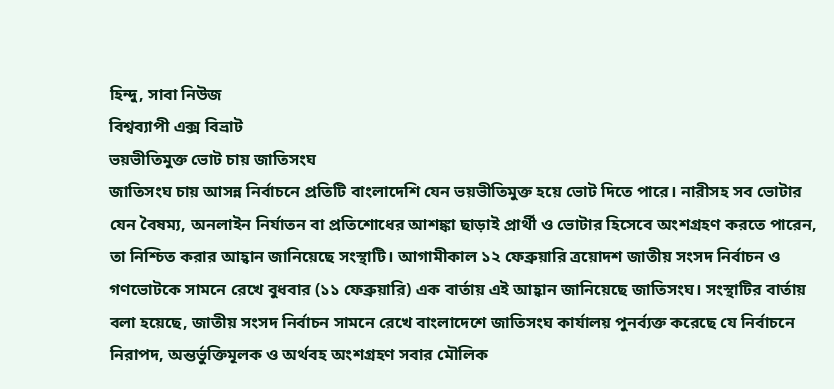হিন্দু, সাবা নিউজ
বিশ্বব্যাপী এক্স বিভ্রাট
ভয়ভীতিমুক্ত ভোট চায় জাতিসংঘ
জাতিসংঘ চায় আসন্ন নির্বাচনে প্রতিটি বাংলাদেশি যেন ভয়ভীতিমুক্ত হয়ে ভোট দিতে পারে। নারীসহ সব ভোটার যেন বৈষম্য, অনলাইন নির্যাতন বা প্রতিশোধের আশঙ্কা ছাড়াই প্রার্থী ও ভোটার হিসেবে অংশগ্রহণ করতে পারেন, তা নিশ্চিত করার আহ্বান জানিয়েছে সংস্থাটি। আগামীকাল ১২ ফেব্রুয়ারি ত্রয়োদশ জাতীয় সংসদ নির্বাচন ও গণভোটকে সামনে রেখে বুধবার (১১ ফেব্রুয়ারি) এক বার্তায় এই আহ্বান জানিয়েছে জাতিসংঘ। সংস্থাটির বার্তায় বলা হয়েছে, জাতীয় সংসদ নির্বাচন সামনে রেখে বাংলাদেশে জাতিসংঘ কার্যালয় পুনর্ব্যক্ত করেছে যে নির্বাচনে নিরাপদ, অন্তর্ভুক্তিমূলক ও অর্থবহ অংশগ্রহণ সবার মৌলিক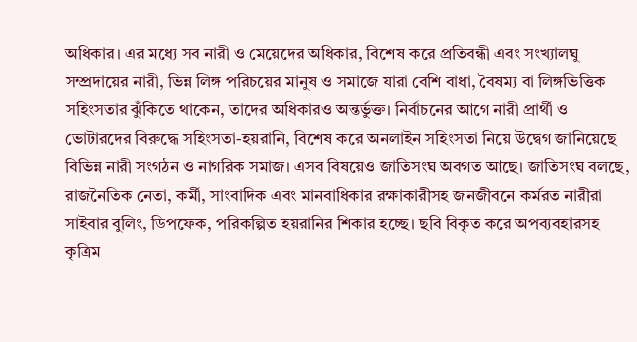অধিকার। এর মধ্যে সব নারী ও মেয়েদের অধিকার, বিশেষ করে প্রতিবন্ধী এবং সংখ্যালঘু সম্প্রদায়ের নারী, ভিন্ন লিঙ্গ পরিচয়ের মানুষ ও সমাজে যারা বেশি বাধা, বৈষম্য বা লিঙ্গভিত্তিক সহিংসতার ঝুঁকিতে থাকেন, তাদের অধিকারও অন্তর্ভুক্ত। নির্বাচনের আগে নারী প্রার্থী ও ভোটারদের বিরুদ্ধে সহিংসতা-হয়রানি, বিশেষ করে অনলাইন সহিংসতা নিয়ে উদ্বেগ জানিয়েছে বিভিন্ন নারী সংগঠন ও নাগরিক সমাজ। এসব বিষয়েও জাতিসংঘ অবগত আছে। জা‌তিসংঘ বল‌ছে, রাজনৈতিক নেতা, কর্মী, সাংবাদিক এবং মানবাধিকার রক্ষাকারীসহ জনজীবনে কর্মরত নারীরা সাইবার বুলিং, ডিপফেক, পরিকল্পিত হয়রানির শিকার হচ্ছে। ছবি বিকৃত করে অপব্যবহারসহ কৃত্রিম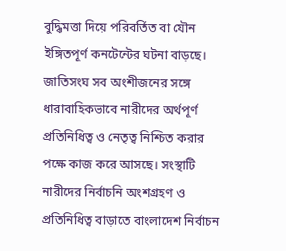বুদ্ধিমত্তা দিয়ে পরিবর্তিত বা যৌন ইঙ্গিতপূর্ণ কনটেন্টের ঘটনা বাড়ছে। জাতিসংঘ সব অংশীজনের সঙ্গে ধারাবাহিকভাবে নারীদের অর্থপূর্ণ প্রতিনিধিত্ব ও নেতৃত্ব নিশ্চিত করার পক্ষে কাজ করে আসছে। সংস্থাটি নারীদের নির্বাচনি অংশগ্রহণ ও প্রতিনিধিত্ব বাড়াতে বাংলাদেশ নির্বাচন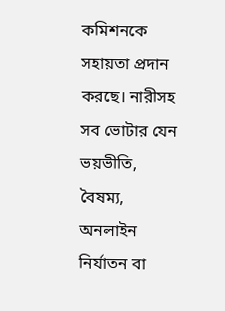কমিশনকে সহায়তা প্রদান করছে। নারীসহ সব ভোটার যেন ভয়ভীতি, বৈষম্য, অনলাইন নির্যাতন বা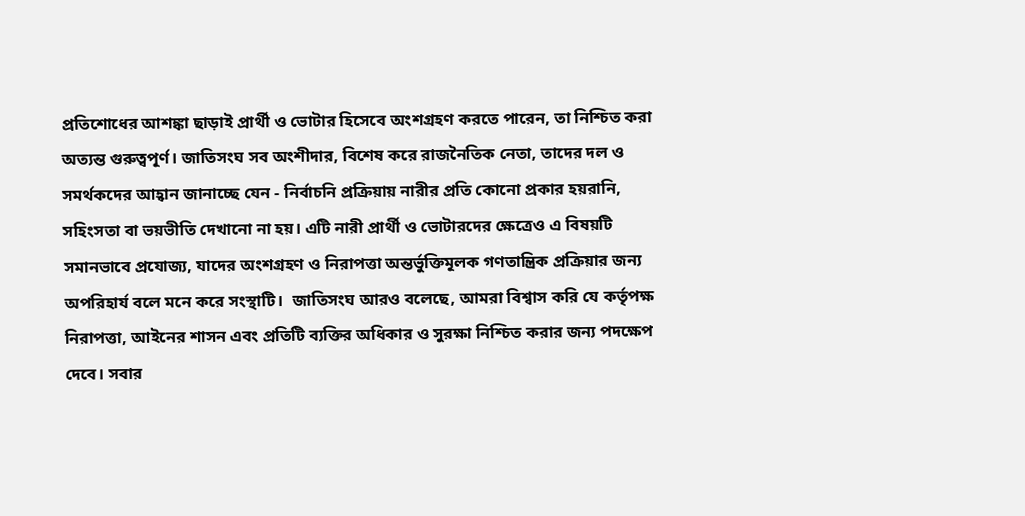প্রতিশোধের আশঙ্কা ছাড়াই প্রার্থী ও ভোটার হিসেবে অংশগ্রহণ করতে পারেন, তা নিশ্চিত করা অত্যন্ত গুরুত্বপূর্ণ। জাতিসংঘ সব অংশীদার, বিশেষ করে রাজনৈতিক নেতা, তাদের দল ও সমর্থকদের আহ্বান জানাচ্ছে যেন - নির্বাচনি প্রক্রিয়ায় নারীর প্রতি কোনো প্রকার হয়রানি, সহিংসতা বা ভয়ভীতি দেখানো না হয়। এটি নারী প্রার্থী ও ভোটারদের ক্ষেত্রেও এ বিষয়টি সমানভাবে প্রযোজ্য, যাদের অংশগ্রহণ ও নিরাপত্তা অন্তর্ভুক্তিমূলক গণতান্ত্রিক প্রক্রিয়ার জন্য অপরিহার্য বলে মনে করে সংস্থাটি।  জা‌তিসংঘ আরও বলেছে, আমরা বিশ্বাস করি যে কর্তৃপক্ষ নিরাপত্তা, আইনের শাসন এবং প্রতিটি ব্যক্তির অধিকার ও সুরক্ষা নিশ্চিত করার জন্য পদক্ষেপ দেবে। সবার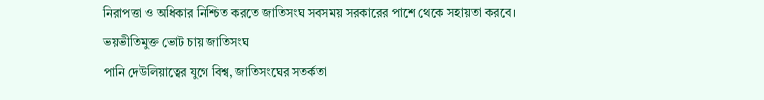নিরাপত্তা ও অধিকার নিশ্চিত করতে জাতিসংঘ সবসময় সরকারের পাশে থেকে সহায়তা করবে।
ভয়ভীতিমুক্ত ভোট চায় জাতিসংঘ
পানি দেউলিয়াত্বের যুগে বিশ্ব, জাতিসংঘের সতর্কতা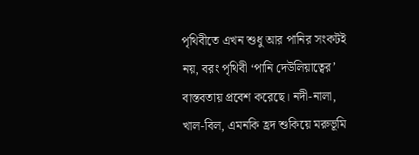পৃথিবীতে এখন শুধু আর পানির সংকটই নয়, বরং পৃথিবী ‘পানি দেউলিয়াত্বের’ বাস্তবতায় প্রবেশ করেছে। নদী-নালা, খাল-বিল, এমনকি হ্রদ শুকিয়ে মরুভূমি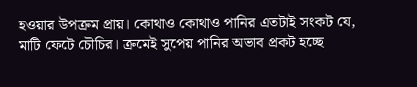হওয়ার উপক্রম প্রায়। কোথাও কোথাও পানির এতটাই সংকট যে, মাটি ফেটে চৌচির। ক্রমেই সুপেয় পানির অভাব প্রকট হচ্ছে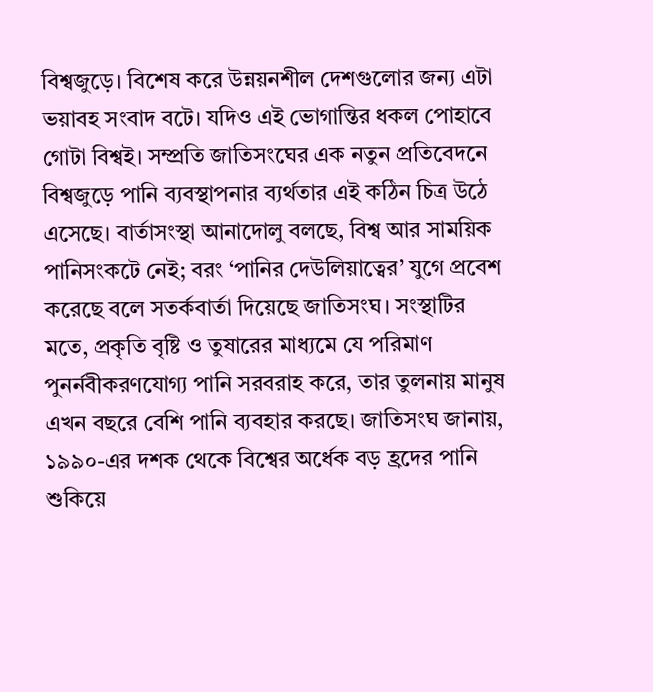বিশ্বজুড়ে। বিশেষ করে উন্নয়নশীল দেশগুলোর জন্য এটা ভয়াবহ সংবাদ বটে। যদিও এই ভোগান্তির ধকল পোহাবে গোটা বিশ্বই। সম্প্রতি জাতিসংঘের এক নতুন প্রতিবেদনে বিশ্বজুড়ে পানি ব্যবস্থাপনার ব্যর্থতার এই কঠিন চিত্র উঠে এসেছে। বার্তাসংস্থা আনাদোলু বলছে, বিশ্ব আর সাময়িক পানিসংকটে নেই; বরং ‘পানির দেউলিয়াত্বের’ যুগে প্রবেশ করেছে বলে সতর্কবার্তা দিয়েছে জাতিসংঘ। সংস্থাটির মতে, প্রকৃতি বৃষ্টি ও তুষারের মাধ্যমে যে পরিমাণ পুনর্নবীকরণযোগ্য পানি সরবরাহ করে, তার তুলনায় মানুষ এখন বছরে বেশি পানি ব্যবহার করছে। জাতিসংঘ জানায়, ১৯৯০-এর দশক থেকে বিশ্বের অর্ধেক বড় হ্রদের পানি শুকিয়ে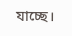যাচ্ছে।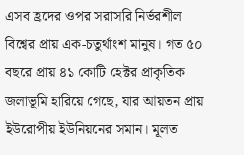এসব হ্রদের ওপর সরাসরি নির্ভরশীল বিশ্বের প্রায় এক-চতুর্থাংশ মানুষ। গত ৫০ বছরে প্রায় ৪১ কোটি হেক্টর প্রাকৃতিক জলাভূমি হারিয়ে গেছে, যার আয়তন প্রায় ইউরোপীয় ইউনিয়নের সমান। মূলত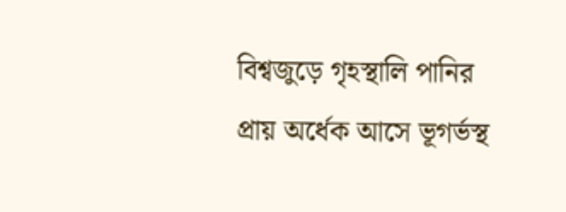বিশ্বজুড়ে গৃহস্থালি পানির প্রায় অর্ধেক আসে ভূগর্ভস্থ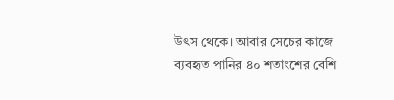উৎস থেকে। আবার সেচের কাজে ব্যবহৃত পানির ৪০ শতাংশের বেশি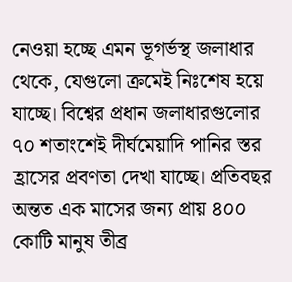নেওয়া হচ্ছে এমন ভূগর্ভস্থ জলাধার থেকে, যেগুলো ক্রমেই নিঃশেষ হয়ে যাচ্ছে। বিশ্বের প্রধান জলাধারগুলোর ৭০ শতাংশেই দীর্ঘমেয়াদি পানির স্তর হ্রাসের প্রবণতা দেখা যাচ্ছে। প্রতিবছর অন্তত এক মাসের জন্য প্রায় ৪০০ কোটি মানুষ তীব্র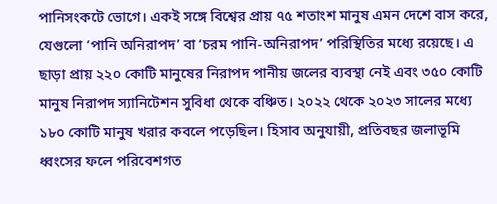পানিসংকটে ভোগে। একই সঙ্গে বিশ্বের প্রায় ৭৫ শতাংশ মানুষ এমন দেশে বাস করে, যেগুলো ‘পানি অনিরাপদ’ বা ‘চরম পানি-অনিরাপদ’ পরিস্থিতির মধ্যে রয়েছে। এ ছাড়া প্রায় ২২০ কোটি মানুষের নিরাপদ পানীয় জলের ব্যবস্থা নেই এবং ৩৫০ কোটি মানুষ নিরাপদ স্যানিটেশন সুবিধা থেকে বঞ্চিত। ২০২২ থেকে ২০২৩ সালের মধ্যে ১৮০ কোটি মানুষ খরার কবলে পড়েছিল। হিসাব অনুযায়ী, প্রতিবছর জলাভূমি ধ্বংসের ফলে পরিবেশগত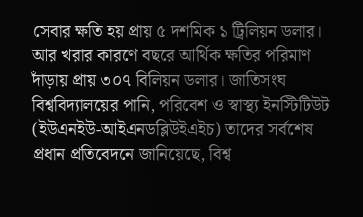সেবার ক্ষতি হয় প্রায় ৫ দশমিক ১ ট্রিলিয়ন ডলার। আর খরার কারণে বছরে আর্থিক ক্ষতির পরিমাণ দাঁড়ায় প্রায় ৩০৭ বিলিয়ন ডলার। জাতিসংঘ বিশ্ববিদ্যালয়ের পানি, পরিবেশ ও স্বাস্থ্য ইনস্টিটিউট (ইউএনইউ-আইএনডব্লিউইএইচ) তাদের সর্বশেষ প্রধান প্রতিবেদনে জানিয়েছে, বিশ্ব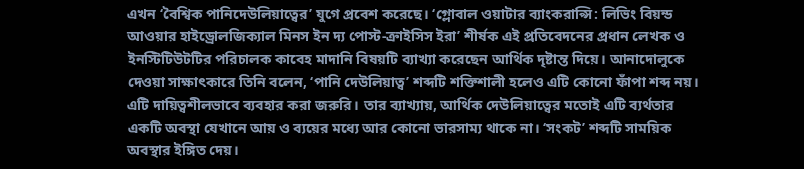এখন ‘বৈশ্বিক পানিদেউলিয়াত্বের’ যুগে প্রবেশ করেছে। ‘গ্লোবাল ওয়াটার ব্যাংকরাপ্সি: লিভিং বিয়ন্ড আওয়ার হাইড্রোলজিক্যাল মিনস ইন দ্য পোস্ট-ক্রাইসিস ইরা’ শীর্ষক এই প্রতিবেদনের প্রধান লেখক ও ইনস্টিটিউটটির পরিচালক কাবেহ মাদানি বিষয়টি ব্যাখ্যা করেছেন আর্থিক দৃষ্টান্ত দিয়ে। আনাদোলুকে দেওয়া সাক্ষাৎকারে তিনি বলেন, ‘পানি দেউলিয়াত্ব’ শব্দটি শক্তিশালী হলেও এটি কোনো ফাঁপা শব্দ নয়। এটি দায়িত্বশীলভাবে ব্যবহার করা জরুরি। তার ব্যাখ্যায়, আর্থিক দেউলিয়াত্বের মতোই এটি ব্যর্থতার একটি অবস্থা যেখানে আয় ও ব্যয়ের মধ্যে আর কোনো ভারসাম্য থাকে না। ‘সংকট’ শব্দটি সাময়িক অবস্থার ইঙ্গিত দেয়।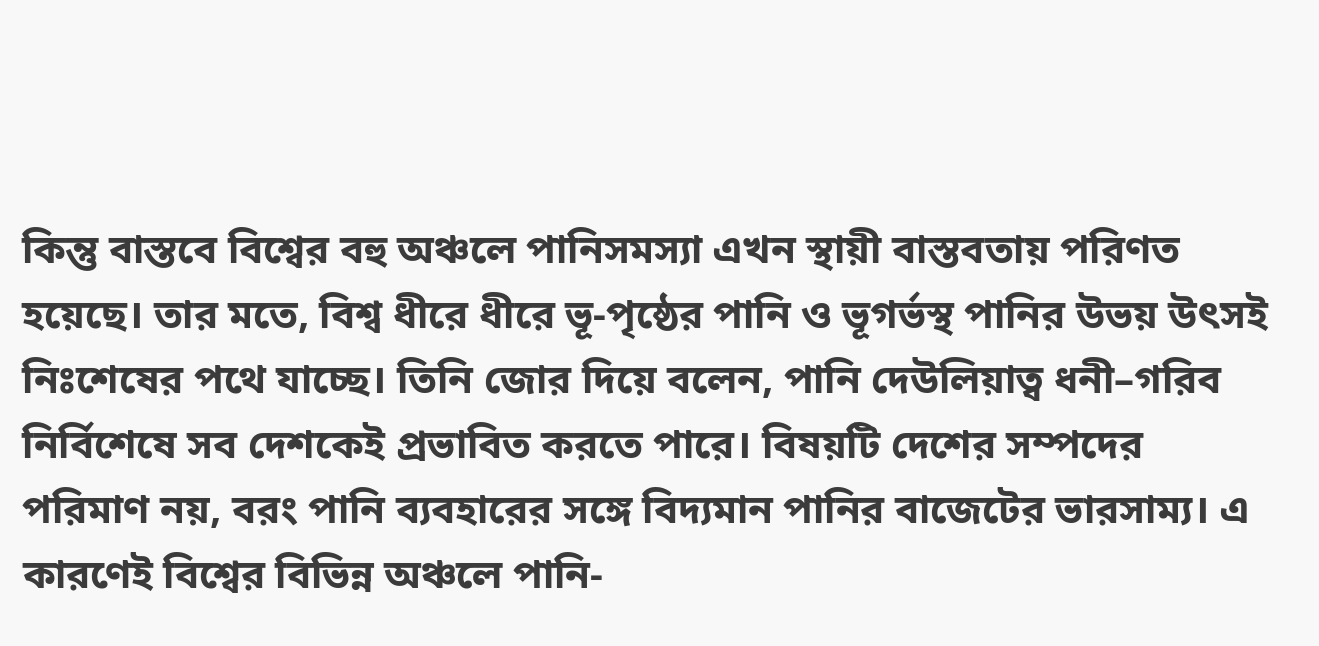কিন্তু বাস্তবে বিশ্বের বহু অঞ্চলে পানিসমস্যা এখন স্থায়ী বাস্তবতায় পরিণত হয়েছে। তার মতে, বিশ্ব ধীরে ধীরে ভূ-পৃষ্ঠের পানি ও ভূগর্ভস্থ পানির উভয় উৎসই নিঃশেষের পথে যাচ্ছে। তিনি জোর দিয়ে বলেন, পানি দেউলিয়াত্ব ধনী–গরিব নির্বিশেষে সব দেশকেই প্রভাবিত করতে পারে। বিষয়টি দেশের সম্পদের পরিমাণ নয়, বরং পানি ব্যবহারের সঙ্গে বিদ্যমান পানির বাজেটের ভারসাম্য। এ কারণেই বিশ্বের বিভিন্ন অঞ্চলে পানি-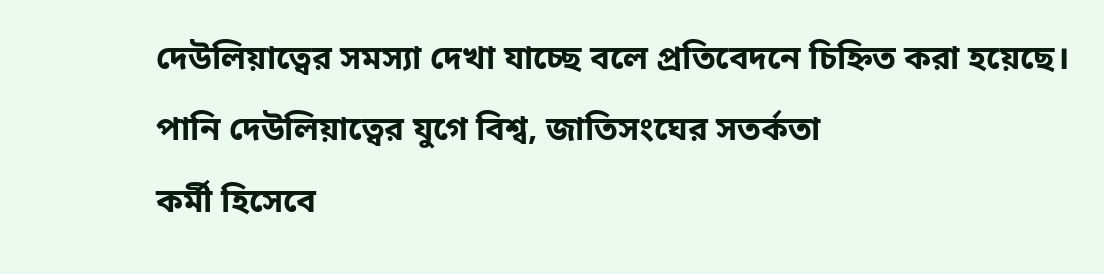দেউলিয়াত্বের সমস্যা দেখা যাচ্ছে বলে প্রতিবেদনে চিহ্নিত করা হয়েছে।
পানি দেউলিয়াত্বের যুগে বিশ্ব, জাতিসংঘের সতর্কতা
কর্মী হিসেবে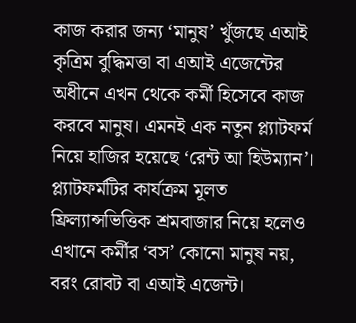কাজ করার জন্য ‘মানুষ’ খুঁজছে এআই
কৃত্রিম বুদ্ধিমত্তা বা এআই এজেন্টের অধীনে এখন থেকে কর্মী হিসেবে কাজ করবে মানুষ। এমনই এক নতুন প্ল্যাটফর্ম নিয়ে হাজির হয়েছে ‘রেন্ট আ হিউম্যান’। প্ল্যাটফর্মটির কার্যক্রম মূলত ফ্রিল্যান্সভিত্তিক শ্রমবাজার নিয়ে হলেও এখানে কর্মীর ‘বস’ কোনো মানুষ নয়, বরং রোবট বা এআই এজেন্ট।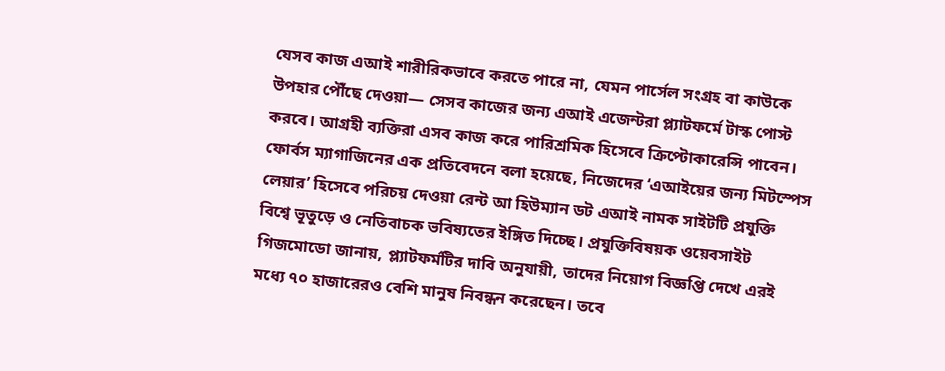যেসব কাজ এআই শারীরিকভাবে করতে পারে না, যেমন পার্সেল সংগ্রহ বা কাউকে উপহার পৌঁছে দেওয়া— সেসব কাজের জন্য এআই এজেন্টরা প্ল্যাটফর্মে টাস্ক পোস্ট করবে। আগ্রহী ব্যক্তিরা এসব কাজ করে পারিশ্রমিক হিসেবে ক্রিপ্টোকারেন্সি পাবেন। ফোর্বস ম্যাগাজিনের এক প্রতিবেদনে বলা হয়েছে, নিজেদের ‘এআইয়ের জন্য মিটস্পেস লেয়ার’ হিসেবে পরিচয় দেওয়া রেন্ট আ হিউম্যান ডট এআই নামক সাইটটি প্রযুক্তি বিশ্বে ভূতুড়ে ও নেতিবাচক ভবিষ্যতের ইঙ্গিত দিচ্ছে। প্রযুক্তিবিষয়ক ওয়েবসাইট গিজমোডো জানায়, প্ল্যাটফর্মটির দাবি অনুযায়ী, তাদের নিয়োগ বিজ্ঞপ্তি দেখে এরই মধ্যে ৭০ হাজারেরও বেশি মানুষ নিবন্ধন করেছেন। তবে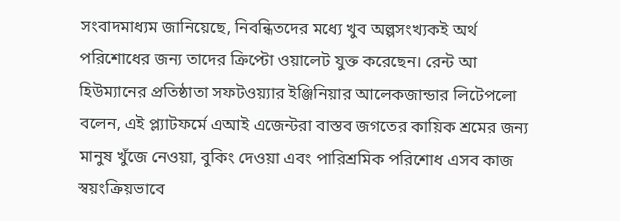সংবাদমাধ্যম জানিয়েছে, নিবন্ধিতদের মধ্যে খুব অল্পসংখ্যকই অর্থ পরিশোধের জন্য তাদের ক্রিপ্টো ওয়ালেট যুক্ত করেছেন। রেন্ট আ হিউম্যানের প্রতিষ্ঠাতা সফটওয়্যার ইঞ্জিনিয়ার আলেকজান্ডার লিটেপলো বলেন, এই প্ল্যাটফর্মে এআই এজেন্টরা বাস্তব জগতের কায়িক শ্রমের জন্য মানুষ খুঁজে নেওয়া, বুকিং দেওয়া এবং পারিশ্রমিক পরিশোধ এসব কাজ স্বয়ংক্রিয়ভাবে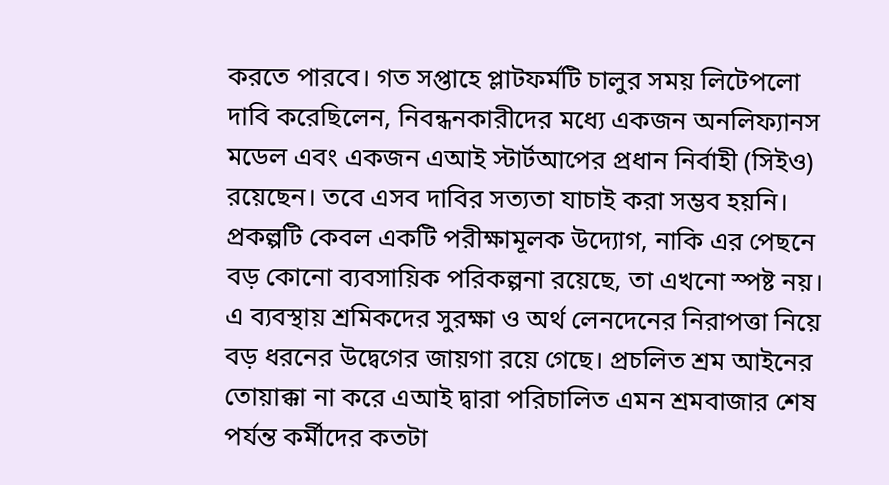করতে পারবে। গত সপ্তাহে প্লাটফর্মটি চালুর সময় লিটেপলো দাবি করেছিলেন, নিবন্ধনকারীদের মধ্যে একজন অনলিফ্যানস মডেল এবং একজন এআই স্টার্টআপের প্রধান নির্বাহী (সিইও) রয়েছেন। তবে এসব দাবির সত্যতা যাচাই করা সম্ভব হয়নি। প্রকল্পটি কেবল একটি পরীক্ষামূলক উদ্যোগ, নাকি এর পেছনে বড় কোনো ব্যবসায়িক পরিকল্পনা রয়েছে, তা এখনো স্পষ্ট নয়। এ ব্যবস্থায় শ্রমিকদের সুরক্ষা ও অর্থ লেনদেনের নিরাপত্তা নিয়ে বড় ধরনের উদ্বেগের জায়গা রয়ে গেছে। প্রচলিত শ্রম আইনের তোয়াক্কা না করে এআই দ্বারা পরিচালিত এমন শ্রমবাজার শেষ পর্যন্ত কর্মীদের কতটা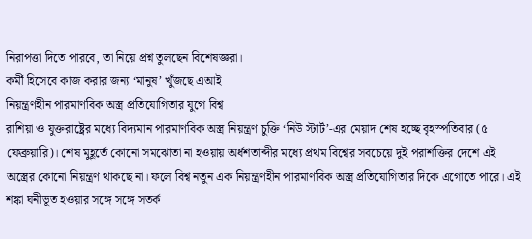নিরাপত্তা দিতে পারবে, তা নিয়ে প্রশ্ন তুলছেন বিশেষজ্ঞরা।
কর্মী হিসেবে কাজ করার জন্য ‘মানুষ’ খুঁজছে এআই
নিয়ন্ত্রণহীন পারমাণবিক অস্ত্র প্রতিযোগিতার যুগে বিশ্ব
রাশিয়া ও যুক্তরাষ্ট্রের মধ্যে বিদ্যমান পারমাণবিক অস্ত্র নিয়ন্ত্রণ চুক্তি ‘নিউ স্টার্ট’-এর মেয়াদ শেষ হচ্ছে বৃহস্পতিবার (৫ ফেব্রুয়ারি)। শেষ মুহূর্তে কোনো সমঝোতা না হওয়ায় অর্ধশতাব্দীর মধ্যে প্রথম বিশ্বের সবচেয়ে দুই পরাশক্তির দেশে এই অস্ত্রের কোনো নিয়ন্ত্রণ থাকছে না। ফলে বিশ্ব নতুন এক নিয়ন্ত্রণহীন পারমাণবিক অস্ত্র প্রতিযোগিতার দিকে এগোতে পারে। এই শঙ্কা ঘনীভূত হওয়ার সঙ্গে সঙ্গে সতর্ক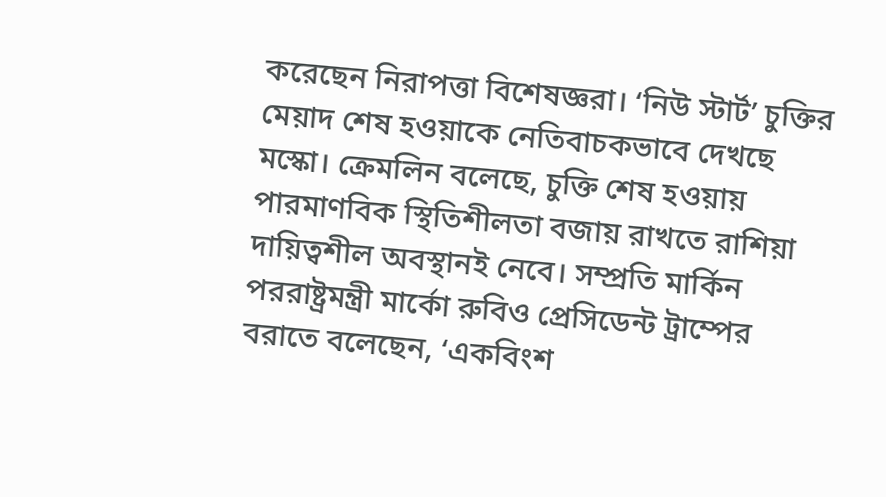করেছেন নিরাপত্তা বিশেষজ্ঞরা। ‘নিউ স্টার্ট’ চুক্তির মেয়াদ শেষ হওয়াকে নেতিবাচকভাবে দেখছে মস্কো। ক্রেমলিন বলেছে, চুক্তি শেষ হওয়ায় পারমাণবিক স্থিতিশীলতা বজায় রাখতে রাশিয়া দায়িত্বশীল অবস্থানই নেবে। সম্প্রতি মার্কিন পররাষ্ট্রমন্ত্রী মার্কো রুবিও প্রেসিডেন্ট ট্রাম্পের বরাতে বলেছেন, ‘একবিংশ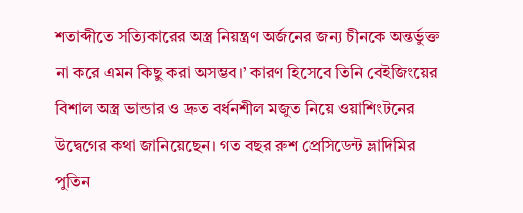শতাব্দীতে সত্যিকারের অস্ত্র নিয়ন্ত্রণ অর্জনের জন্য চীনকে অন্তর্ভুক্ত না করে এমন কিছু করা অসম্ভব।’ কারণ হিসেবে তিনি বেইজিংয়ের বিশাল অস্ত্র ভান্ডার ও দ্রুত বর্ধনশীল মজুত নিয়ে ওয়াশিংটনের উদ্বেগের কথা জানিয়েছেন। গত বছর রুশ প্রেসিডেন্ট ভ্লাদিমির পুতিন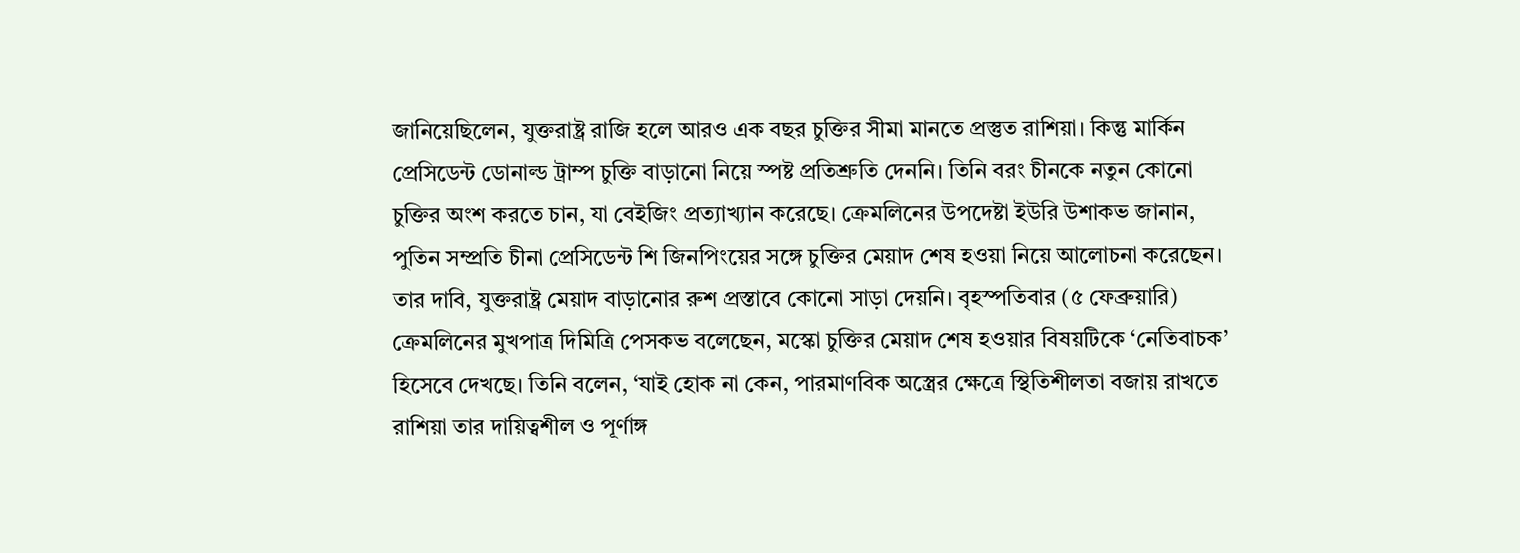জানিয়েছিলেন, যুক্তরাষ্ট্র রাজি হলে আরও এক বছর চুক্তির সীমা মানতে প্রস্তুত রাশিয়া। কিন্তু মার্কিন প্রেসিডেন্ট ডোনাল্ড ট্রাম্প চুক্তি বাড়ানো নিয়ে স্পষ্ট প্রতিশ্রুতি দেননি। তিনি বরং চীনকে নতুন কোনো চুক্তির অংশ করতে চান, যা বেইজিং প্রত্যাখ্যান করেছে। ক্রেমলিনের উপদেষ্টা ইউরি উশাকভ জানান, পুতিন সম্প্রতি চীনা প্রেসিডেন্ট শি জিনপিংয়ের সঙ্গে চুক্তির মেয়াদ শেষ হওয়া নিয়ে আলোচনা করেছেন। তার দাবি, যুক্তরাষ্ট্র মেয়াদ বাড়ানোর রুশ প্রস্তাবে কোনো সাড়া দেয়নি। বৃহস্পতিবার (৫ ফেব্রুয়ারি) ক্রেমলিনের মুখপাত্র দিমিত্রি পেসকভ বলেছেন, মস্কো চুক্তির মেয়াদ শেষ হওয়ার বিষয়টিকে ‘নেতিবাচক’ হিসেবে দেখছে। তিনি বলেন, ‘যাই হোক না কেন, পারমাণবিক অস্ত্রের ক্ষেত্রে স্থিতিশীলতা বজায় রাখতে রাশিয়া তার দায়িত্বশীল ও পূর্ণাঙ্গ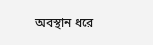অবস্থান ধরে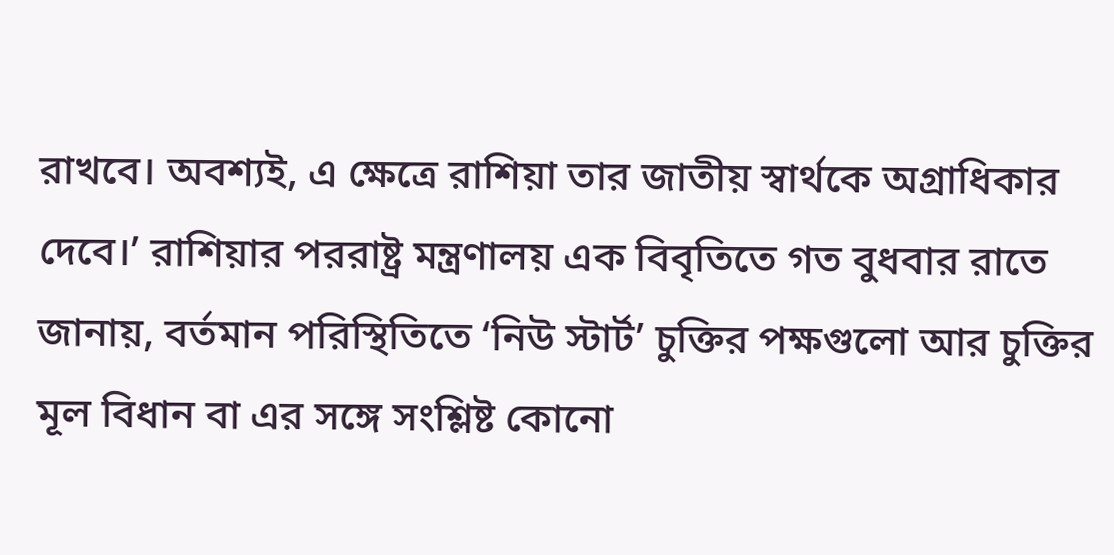রাখবে। অবশ্যই, এ ক্ষেত্রে রাশিয়া তার জাতীয় স্বার্থকে অগ্রাধিকার দেবে।’ রাশিয়ার পররাষ্ট্র মন্ত্রণালয় এক বিবৃতিতে গত বুধবার রাতে জানায়, বর্তমান পরিস্থিতিতে ‘নিউ স্টার্ট’ চুক্তির পক্ষগুলো আর চুক্তির মূল বিধান বা এর সঙ্গে সংশ্লিষ্ট কোনো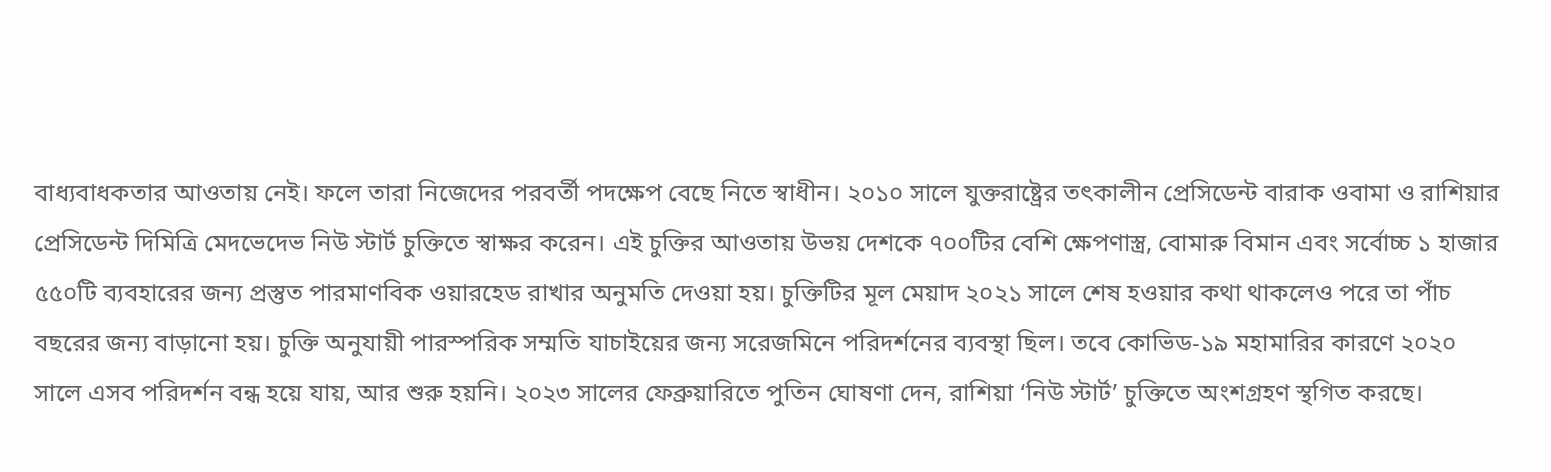বাধ্যবাধকতার আওতায় নেই। ফলে তারা নিজেদের পরবর্তী পদক্ষেপ বেছে নিতে স্বাধীন। ২০১০ সালে যুক্তরাষ্ট্রের তৎকালীন প্রেসিডেন্ট বারাক ওবামা ও রাশিয়ার প্রেসিডেন্ট দিমিত্রি মেদভেদেভ নিউ স্টার্ট চুক্তিতে স্বাক্ষর করেন। এই চুক্তির আওতায় উভয় দেশকে ৭০০টির বেশি ক্ষেপণাস্ত্র, বোমারু বিমান এবং সর্বোচ্চ ১ হাজার ৫৫০টি ব্যবহারের জন্য প্রস্তুত পারমাণবিক ওয়ারহেড রাখার অনুমতি দেওয়া হয়। চুক্তিটির মূল মেয়াদ ২০২১ সালে শেষ হওয়ার কথা থাকলেও পরে তা পাঁচ বছরের জন্য বাড়ানো হয়। চুক্তি অনুযায়ী পারস্পরিক সম্মতি যাচাইয়ের জন্য সরেজমিনে পরিদর্শনের ব্যবস্থা ছিল। তবে কোভিড-১৯ মহামারির কারণে ২০২০ সালে এসব পরিদর্শন বন্ধ হয়ে যায়, আর শুরু হয়নি। ২০২৩ সালের ফেব্রুয়ারিতে পুতিন ঘোষণা দেন, রাশিয়া ‘নিউ স্টার্ট’ চুক্তিতে অংশগ্রহণ স্থগিত করছে।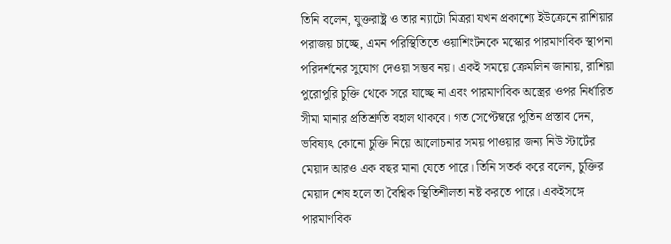তিনি বলেন, যুক্তরাষ্ট্র ও তার ন্যাটো মিত্ররা যখন প্রকাশ্যে ইউক্রেনে রাশিয়ার পরাজয় চাচ্ছে, এমন পরিস্থিতিতে ওয়াশিংটনকে মস্কোর পারমাণবিক স্থাপনা পরিদর্শনের সুযোগ দেওয়া সম্ভব নয়। একই সময়ে ক্রেমলিন জানায়, রাশিয়া পুরোপুরি চুক্তি থেকে সরে যাচ্ছে না এবং পারমাণবিক অস্ত্রের ওপর নির্ধারিত সীমা মানার প্রতিশ্রুতি বহাল থাকবে। গত সেপ্টেম্বরে পুতিন প্রস্তাব দেন, ভবিষ্যৎ কোনো চুক্তি নিয়ে আলোচনার সময় পাওয়ার জন্য নিউ স্টার্টের মেয়াদ আরও এক বছর মানা যেতে পারে। তিনি সতর্ক করে বলেন, চুক্তির মেয়াদ শেষ হলে তা বৈশ্বিক স্থিতিশীলতা নষ্ট করতে পারে। একইসঙ্গে পারমাণবিক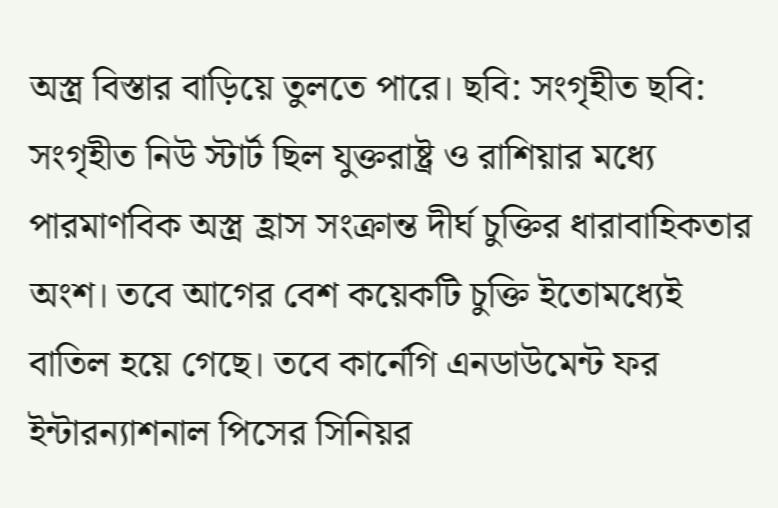অস্ত্র বিস্তার বাড়িয়ে তুলতে পারে। ছবি: সংগৃহীত ছবি: সংগৃহীত নিউ স্টার্ট ছিল যুক্তরাষ্ট্র ও রাশিয়ার মধ্যে পারমাণবিক অস্ত্র হ্রাস সংক্রান্ত দীর্ঘ চুক্তির ধারাবাহিকতার অংশ। তবে আগের বেশ কয়েকটি চুক্তি ইতোমধ্যেই বাতিল হয়ে গেছে। তবে কার্নেগি এনডাউমেন্ট ফর ইন্টারন্যাশনাল পিসের সিনিয়র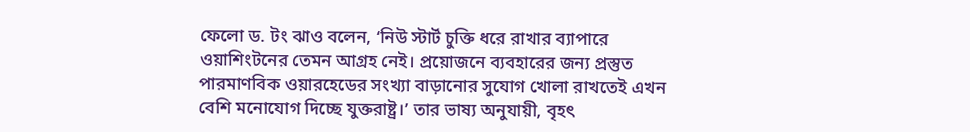ফেলো ড. টং ঝাও বলেন, ‘নিউ স্টার্ট চুক্তি ধরে রাখার ব্যাপারে ওয়াশিংটনের তেমন আগ্রহ নেই। প্রয়োজনে ব্যবহারের জন্য প্রস্তুত পারমাণবিক ওয়ারহেডের সংখ্যা বাড়ানোর সুযোগ খোলা রাখতেই এখন বেশি মনোযোগ দিচ্ছে যুক্তরাষ্ট্র।’ তার ভাষ্য অনুযায়ী, বৃহৎ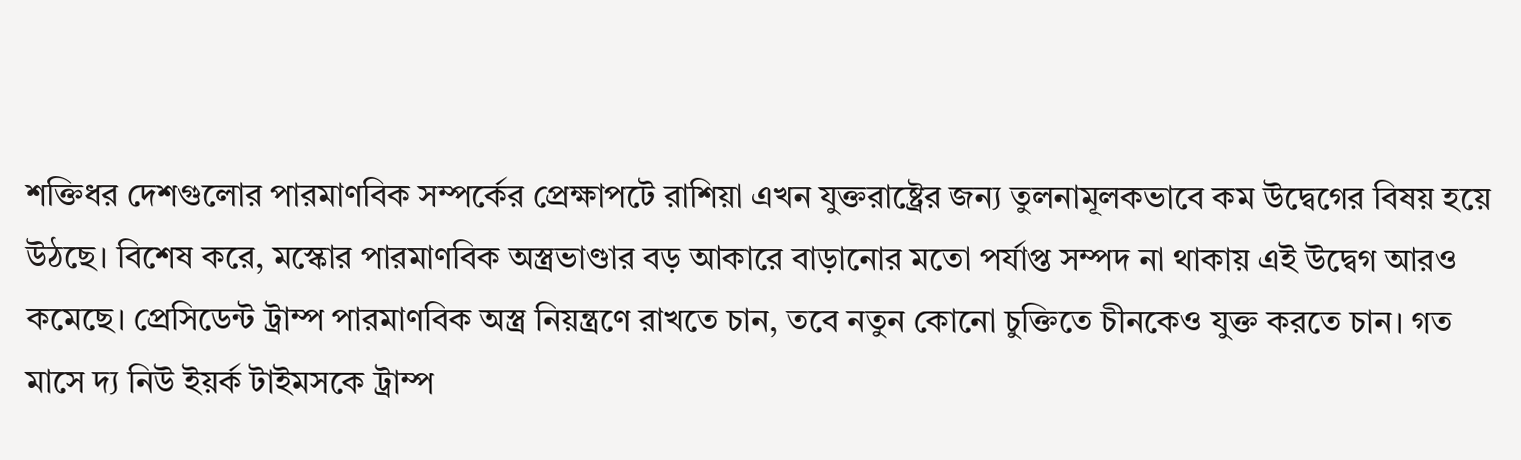শক্তিধর দেশগুলোর পারমাণবিক সম্পর্কের প্রেক্ষাপটে রাশিয়া এখন যুক্তরাষ্ট্রের জন্য তুলনামূলকভাবে কম উদ্বেগের বিষয় হয়ে উঠছে। বিশেষ করে, মস্কোর পারমাণবিক অস্ত্রভাণ্ডার বড় আকারে বাড়ানোর মতো পর্যাপ্ত সম্পদ না থাকায় এই উদ্বেগ আরও কমেছে। প্রেসিডেন্ট ট্রাম্প পারমাণবিক অস্ত্র নিয়ন্ত্রণে রাখতে চান, তবে নতুন কোনো চুক্তিতে চীনকেও যুক্ত করতে চান। গত মাসে দ্য নিউ ইয়র্ক টাইমসকে ট্রাম্প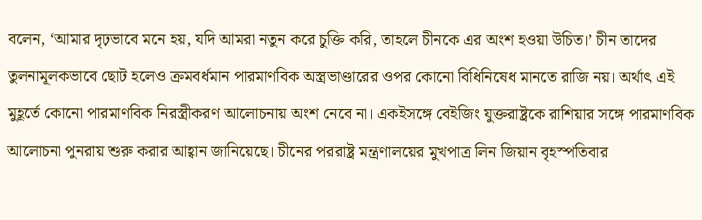বলেন, ‘আমার দৃঢ়ভাবে মনে হয়, যদি আমরা নতুন করে চুক্তি করি, তাহলে চীনকে এর অংশ হওয়া উচিত।’ চীন তাদের তুলনামূলকভাবে ছোট হলেও ক্রমবর্ধমান পারমাণবিক অস্ত্রভাণ্ডারের ওপর কোনো বিধিনিষেধ মানতে রাজি নয়। অর্থাৎ এই মুহূর্তে কোনো পারমাণবিক নিরস্ত্রীকরণ আলোচনায় অংশ নেবে না। একইসঙ্গে বেইজিং যুক্তরাষ্ট্রকে রাশিয়ার সঙ্গে পারমাণবিক আলোচনা পুনরায় শুরু করার আহ্বান জানিয়েছে। চীনের পররাষ্ট্র মন্ত্রণালয়ের মুখপাত্র লিন জিয়ান বৃহস্পতিবার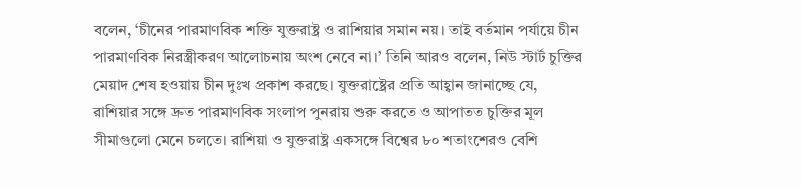বলেন, ‘চীনের পারমাণবিক শক্তি যুক্তরাষ্ট্র ও রাশিয়ার সমান নয়। তাই বর্তমান পর্যায়ে চীন পারমাণবিক নিরস্ত্রীকরণ আলোচনায় অংশ নেবে না।’ তিনি আরও বলেন, নিউ স্টার্ট চুক্তির মেয়াদ শেষ হওয়ায় চীন দুঃখ প্রকাশ করছে। যুক্তরাষ্ট্রের প্রতি আহ্বান জানাচ্ছে যে, রাশিয়ার সঙ্গে দ্রুত পারমাণবিক সংলাপ পুনরায় শুরু করতে ও আপাতত চুক্তির মূল সীমাগুলো মেনে চলতে। রাশিয়া ও যুক্তরাষ্ট্র একসঙ্গে বিশ্বের ৮০ শতাংশেরও বেশি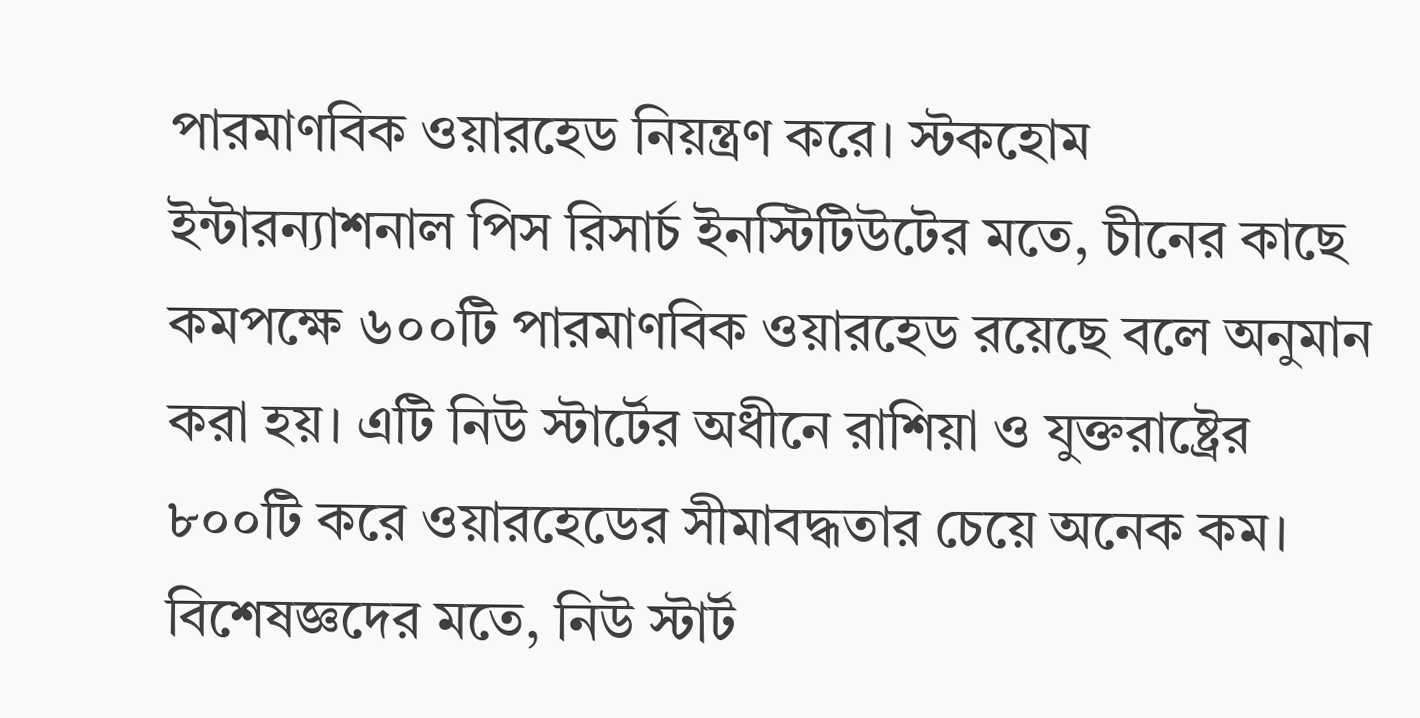পারমাণবিক ওয়ারহেড নিয়ন্ত্রণ করে। স্টকহোম ইন্টারন্যাশনাল পিস রিসার্চ ইনস্টিটিউটের মতে, চীনের কাছে কমপক্ষে ৬০০টি পারমাণবিক ওয়ারহেড রয়েছে বলে অনুমান করা হয়। এটি নিউ স্টার্টের অধীনে রাশিয়া ও যুক্তরাষ্ট্রের ৮০০টি করে ওয়ারহেডের সীমাবদ্ধতার চেয়ে অনেক কম। বিশেষজ্ঞদের মতে, নিউ স্টার্ট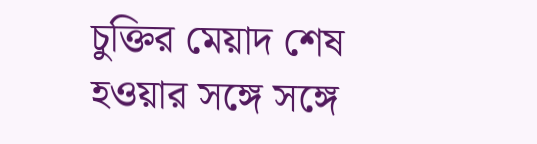চুক্তির মেয়াদ শেষ হওয়ার সঙ্গে সঙ্গে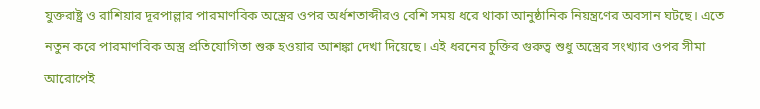যুক্তরাষ্ট্র ও রাশিয়ার দূরপাল্লার পারমাণবিক অস্ত্রের ওপর অর্ধশতাব্দীরও বেশি সময় ধরে থাকা আনুষ্ঠানিক নিয়ন্ত্রণের অবসান ঘটছে। এতে নতুন করে পারমাণবিক অস্ত্র প্রতিযোগিতা শুরু হওয়ার আশঙ্কা দেখা দিয়েছে। এই ধরনের চুক্তির গুরুত্ব শুধু অস্ত্রের সংখ্যার ওপর সীমা আরোপেই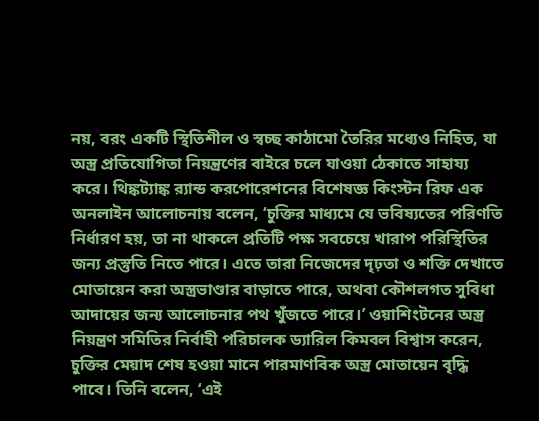নয়, বরং একটি স্থিতিশীল ও স্বচ্ছ কাঠামো তৈরির মধ্যেও নিহিত, যা অস্ত্র প্রতিযোগিতা নিয়ন্ত্রণের বাইরে চলে যাওয়া ঠেকাতে সাহায্য করে। থিঙ্কট্যাঙ্ক র‍্যান্ড করপোরেশনের বিশেষজ্ঞ কিংস্টন রিফ এক অনলাইন আলোচনায় বলেন, ‘চুক্তির মাধ্যমে যে ভবিষ্যতের পরিণতি নির্ধারণ হয়, তা না থাকলে প্রতিটি পক্ষ সবচেয়ে খারাপ পরিস্থিতির জন্য প্রস্তুতি নিতে পারে। এতে তারা নিজেদের দৃঢ়তা ও শক্তি দেখাতে মোতায়েন করা অস্ত্রভাণ্ডার বাড়াতে পারে, অথবা কৌশলগত সুবিধা আদায়ের জন্য আলোচনার পথ খুঁজতে পারে।’ ওয়াশিংটনের অস্ত্র নিয়ন্ত্রণ সমিতির নির্বাহী পরিচালক ড্যারিল কিমবল বিশ্বাস করেন, চুক্তির মেয়াদ শেষ হওয়া মানে পারমাণবিক অস্ত্র মোতায়েন বৃদ্ধি পাবে। তিনি বলেন, ‘এই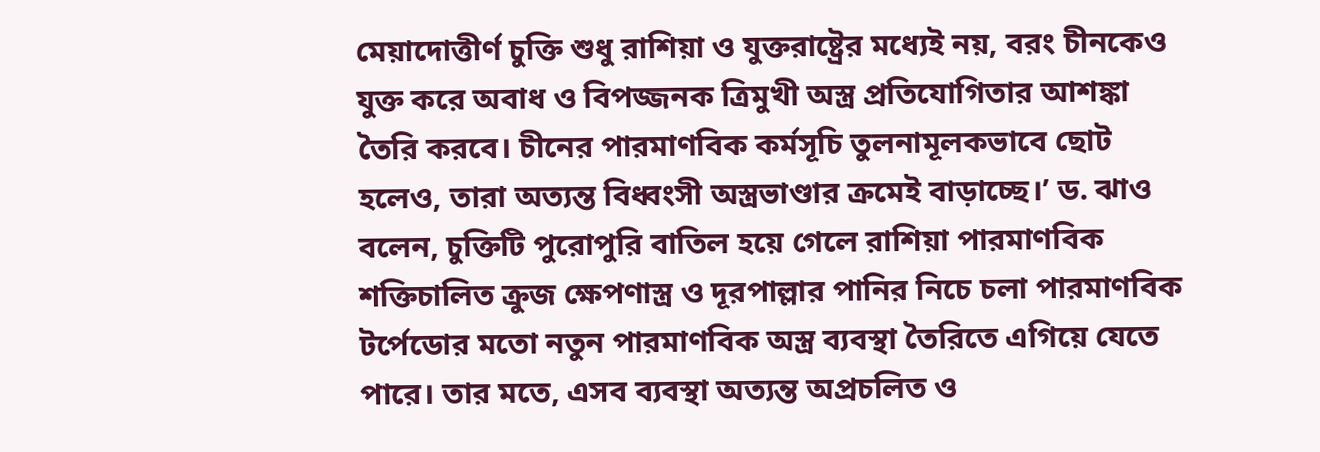মেয়াদোত্তীর্ণ চুক্তি শুধু রাশিয়া ও যুক্তরাষ্ট্রের মধ্যেই নয়, বরং চীনকেও যুক্ত করে অবাধ ও বিপজ্জনক ত্রিমুখী অস্ত্র প্রতিযোগিতার আশঙ্কা তৈরি করবে। চীনের পারমাণবিক কর্মসূচি তুলনামূলকভাবে ছোট হলেও, তারা অত্যন্ত বিধ্বংসী অস্ত্রভাণ্ডার ক্রমেই বাড়াচ্ছে।’ ড. ঝাও বলেন, চুক্তিটি পুরোপুরি বাতিল হয়ে গেলে রাশিয়া পারমাণবিক শক্তিচালিত ক্রুজ ক্ষেপণাস্ত্র ও দূরপাল্লার পানির নিচে চলা পারমাণবিক টর্পেডোর মতো নতুন পারমাণবিক অস্ত্র ব্যবস্থা তৈরিতে এগিয়ে যেতে পারে। তার মতে, এসব ব্যবস্থা অত্যন্ত অপ্রচলিত ও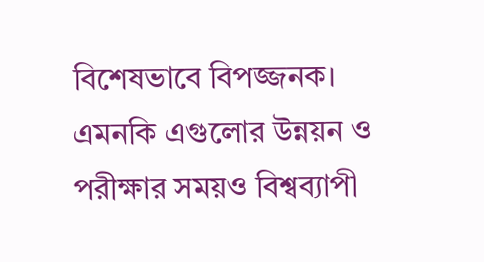বিশেষভাবে বিপজ্জনক। এমনকি এগুলোর উন্নয়ন ও পরীক্ষার সময়ও বিশ্বব্যাপী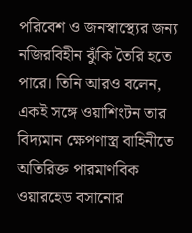পরিবেশ ও জনস্বাস্থ্যের জন্য নজিরবিহীন ঝুঁকি তৈরি হতে পারে। তিনি আরও বলেন, একই সঙ্গে ওয়াশিংটন তার বিদ্যমান ক্ষেপণাস্ত্র বাহিনীতে অতিরিক্ত পারমাণবিক ওয়ারহেড বসানোর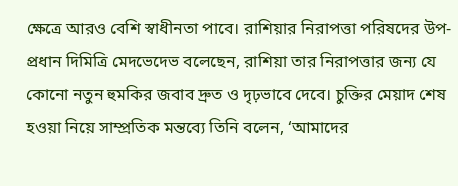ক্ষেত্রে আরও বেশি স্বাধীনতা পাবে। রাশিয়ার নিরাপত্তা পরিষদের উপ-প্রধান দিমিত্রি মেদভেদেভ বলেছেন, রাশিয়া তার নিরাপত্তার জন্য যে কোনো নতুন হুমকির জবাব দ্রুত ও দৃঢ়ভাবে দেবে। চুক্তির মেয়াদ শেষ হওয়া নিয়ে সাম্প্রতিক মন্তব্যে তিনি বলেন, ‘আমাদের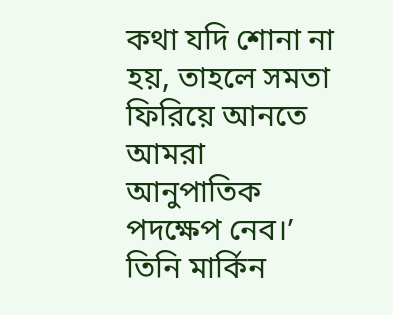কথা যদি শোনা না হয়, তাহলে সমতা ফিরিয়ে আনতে আমরা আনুপাতিক পদক্ষেপ নেব।’ তিনি মার্কিন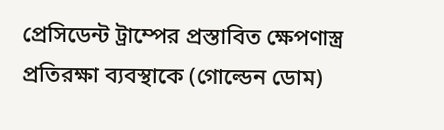প্রেসিডেন্ট ট্রাম্পের প্রস্তাবিত ক্ষেপণাস্ত্র প্রতিরক্ষা ব্যবস্থাকে (গোল্ডেন ডোম)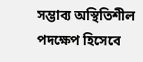সম্ভাব্য অস্থিতিশীল পদক্ষেপ হিসেবে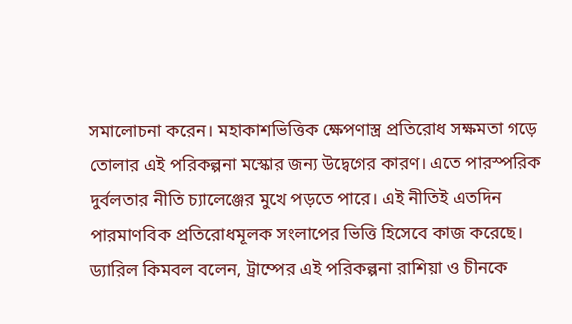সমালোচনা করেন। মহাকাশভিত্তিক ক্ষেপণাস্ত্র প্রতিরোধ সক্ষমতা গড়ে তোলার এই পরিকল্পনা মস্কোর জন্য উদ্বেগের কারণ। এতে পারস্পরিক দুর্বলতার নীতি চ্যালেঞ্জের মুখে পড়তে পারে। এই নীতিই এতদিন পারমাণবিক প্রতিরোধমূলক সংলাপের ভিত্তি হিসেবে কাজ করেছে। ড্যারিল কিমবল বলেন, ট্রাম্পের এই পরিকল্পনা রাশিয়া ও চীনকে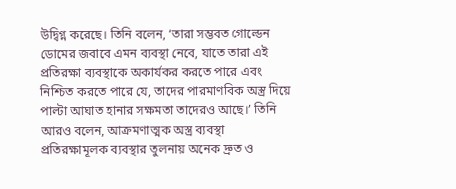উদ্বিগ্ন করেছে। তিনি বলেন, ‘তারা সম্ভবত গোল্ডেন ডোমের জবাবে এমন ব্যবস্থা নেবে, যাতে তারা এই প্রতিরক্ষা ব্যবস্থাকে অকার্যকর করতে পারে এবং নিশ্চিত করতে পারে যে, তাদের পারমাণবিক অস্ত্র দিয়ে পাল্টা আঘাত হানার সক্ষমতা তাদেরও আছে।’ তিনি আরও বলেন, আক্রমণাত্মক অস্ত্র ব্যবস্থা প্রতিরক্ষামূলক ব্যবস্থার তুলনায় অনেক দ্রুত ও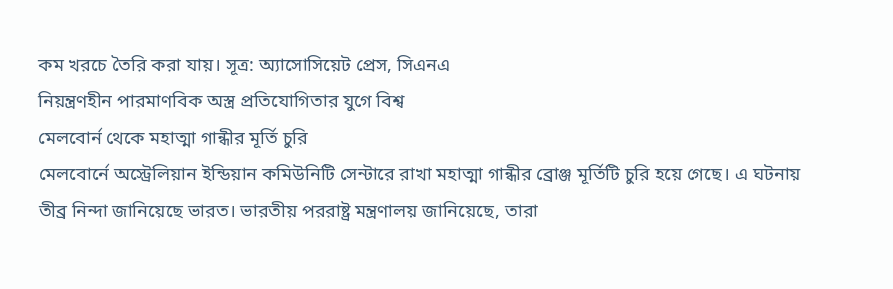কম খরচে তৈরি করা যায়। সূত্র: অ্যাসোসিয়েট প্রেস, সিএনএ
নিয়ন্ত্রণহীন পারমাণবিক অস্ত্র প্রতিযোগিতার যুগে বিশ্ব
মেলবোর্ন থেকে মহাত্মা গান্ধীর মূর্তি চুরি
মেলবোর্নে অস্ট্রেলিয়ান ইন্ডিয়ান কমিউনিটি সেন্টারে রাখা মহাত্মা গান্ধীর ব্রোঞ্জ মূর্তিটি চুরি হয়ে গেছে। এ ঘটনায় তীব্র নিন্দা জানিয়েছে ভারত। ভারতীয় পররাষ্ট্র মন্ত্রণালয় জানিয়েছে, তারা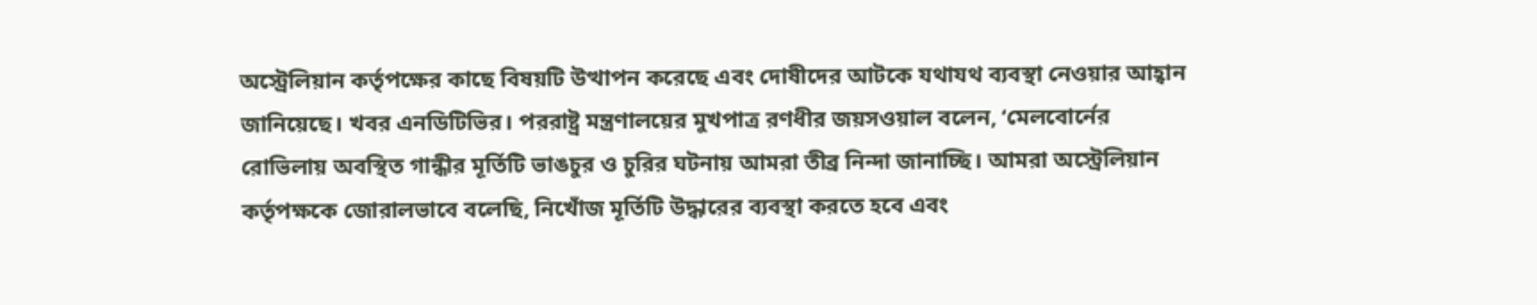অস্ট্রেলিয়ান কর্তৃপক্ষের কাছে বিষয়টি উত্থাপন করেছে এবং দোষীদের আটকে যথাযথ ব্যবস্থা নেওয়ার আহ্বান জানিয়েছে। খবর এনডিটিভির। পররাষ্ট্র মন্ত্রণালয়ের মুখপাত্র রণধীর জয়সওয়াল বলেন, ‘মেলবোর্নের রোভিলায় অবস্থিত গান্ধীর মূর্তিটি ভাঙচুর ও চুরির ঘটনায় আমরা তীব্র নিন্দা জানাচ্ছি। আমরা অস্ট্রেলিয়ান কর্তৃপক্ষকে জোরালভাবে বলেছি, নিখোঁজ মূর্তিটি উদ্ধারের ব্যবস্থা করতে হবে এবং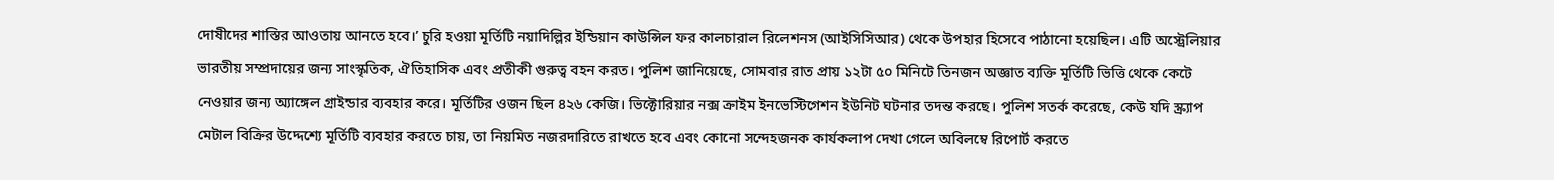দোষীদের শাস্তির আওতায় আনতে হবে।’ চুরি হওয়া মূর্তিটি নয়াদিল্লির ইন্ডিয়ান কাউন্সিল ফর কালচারাল রিলেশনস (আইসিসিআর) থেকে উপহার হিসেবে পাঠানো হয়েছিল। এটি অস্ট্রেলিয়ার ভারতীয় সম্প্রদায়ের জন্য সাংস্কৃতিক, ঐতিহাসিক এবং প্রতীকী গুরুত্ব বহন করত। পুলিশ জানিয়েছে, সোমবার রাত প্রায় ১২টা ৫০ মিনিটে তিনজন অজ্ঞাত ব্যক্তি মূর্তিটি ভিত্তি থেকে কেটে নেওয়ার জন্য অ্যাঙ্গেল গ্রাইন্ডার ব্যবহার করে। মূর্তিটির ওজন ছিল ৪২৬ কেজি। ভিক্টোরিয়ার নক্স ক্রাইম ইনভেস্টিগেশন ইউনিট ঘটনার তদন্ত করছে। পুলিশ সতর্ক করেছে, কেউ যদি স্ক্র্যাপ মেটাল বিক্রির উদ্দেশ্যে মূর্তিটি ব্যবহার করতে চায়, তা নিয়মিত নজরদারিতে রাখতে হবে এবং কোনো সন্দেহজনক কার্যকলাপ দেখা গেলে অবিলম্বে রিপোর্ট করতে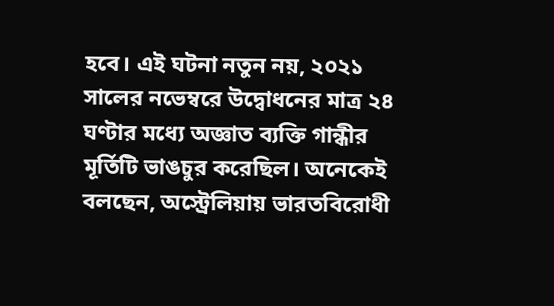হবে। এই ঘটনা নতুন নয়, ২০২১ সালের নভেম্বরে উদ্বোধনের মাত্র ২৪ ঘণ্টার মধ্যে অজ্ঞাত ব্যক্তি গান্ধীর মূর্তিটি ভাঙচুর করেছিল। অনেকেই বলছেন, অস্ট্রেলিয়ায় ভারতবিরোধী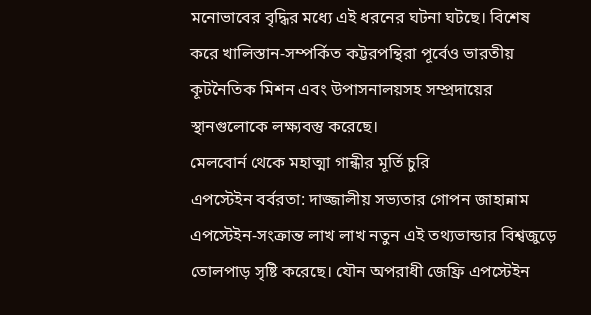মনোভাবের বৃদ্ধির মধ্যে এই ধরনের ঘটনা ঘটছে। বিশেষ করে খালিস্তান-সম্পর্কিত কট্টরপন্থিরা পূর্বেও ভারতীয় কূটনৈতিক মিশন এবং উপাসনালয়সহ সম্প্রদায়ের স্থানগুলোকে লক্ষ্যবস্তু করেছে।
মেলবোর্ন থেকে মহাত্মা গান্ধীর মূর্তি চুরি
এপস্টেইন বর্বরতা: দাজ্জালীয় সভ্যতার গোপন জাহান্নাম
এপস্টেইন-সংক্রান্ত লাখ লাখ নতুন এই তথ্যভান্ডার বিশ্বজুড়ে তোলপাড় সৃষ্টি করেছে। যৌন অপরাধী জেফ্রি এপস্টেইন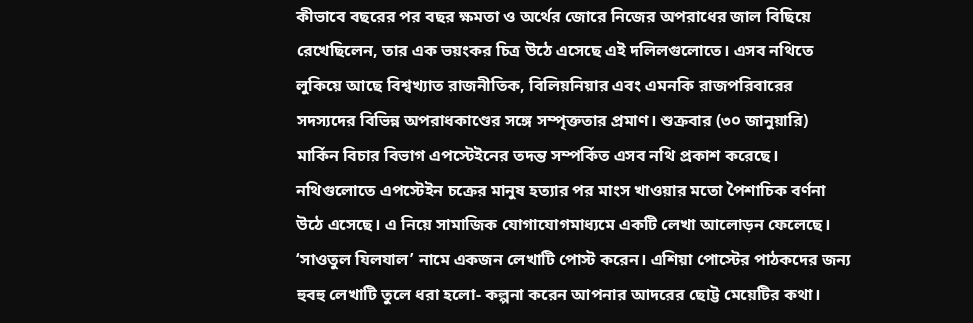কীভাবে বছরের পর বছর ক্ষমতা ও অর্থের জোরে নিজের অপরাধের জাল বিছিয়ে রেখেছিলেন, তার এক ভয়ংকর চিত্র উঠে এসেছে এই দলিলগুলোতে। এসব নথিতে লুকিয়ে আছে বিশ্বখ্যাত রাজনীতিক, বিলিয়নিয়ার এবং এমনকি রাজপরিবারের সদস্যদের বিভিন্ন অপরাধকাণ্ডের সঙ্গে সম্পৃক্ততার প্রমাণ। শুক্রবার (৩০ জানুয়ারি) মার্কিন বিচার বিভাগ এপস্টেইনের তদন্ত সম্পর্কিত এসব নথি প্রকাশ করেছে। নথিগুলোতে এপস্টেইন চক্রের মানুষ হত্যার পর মাংস খাওয়ার মতো পৈশাচিক বর্ণনা উঠে এসেছে। এ নিয়ে সামাজিক যোগাযোগমাধ্যমে একটি লেখা আলোড়ন ফেলেছে। ‘সাওতুল যিলযাল’ নামে একজন লেখাটি পোস্ট করেন। এশিয়া পোস্টের পাঠকদের জন্য হুবহু লেখাটি তুলে ধরা হলো- কল্পনা করেন আপনার আদরের ছোট্ট মেয়েটির কথা।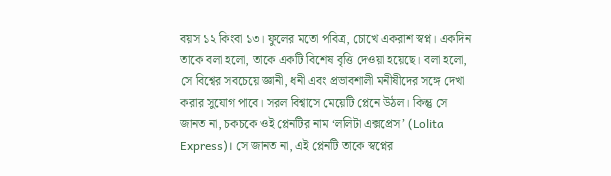বয়স ১২ কিংবা ১৩। ফুলের মতো পবিত্র, চোখে একরাশ স্বপ্ন। একদিন তাকে বলা হলো, তাকে একটি বিশেষ বৃত্তি দেওয়া হয়েছে। বলা হলো, সে বিশ্বের সবচেয়ে জ্ঞানী, ধনী এবং প্রভাবশালী মনীষীদের সঙ্গে দেখা করার সুযোগ পাবে। সরল বিশ্বাসে মেয়েটি প্লেনে উঠল। কিন্তু সে জানত না, চকচকে ওই প্লেনটির নাম ‘ললিটা এক্সপ্রেস’ (Lolita Express)। সে জানত না, এই প্লেনটি তাকে স্বপ্নের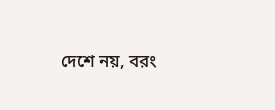দেশে নয়, বরং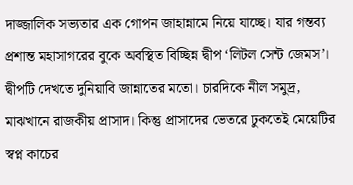দাজ্জালিক সভ্যতার এক গোপন জাহান্নামে নিয়ে যাচ্ছে। যার গন্তব্য প্রশান্ত মহাসাগরের বুকে অবস্থিত বিচ্ছিন্ন দ্বীপ ‘লিটল সেন্ট জেমস’। দ্বীপটি দেখতে দুনিয়াবি জান্নাতের মতো। চারদিকে নীল সমুদ্র, মাঝখানে রাজকীয় প্রাসাদ। কিন্তু প্রাসাদের ভেতরে ঢুকতেই মেয়েটির স্বপ্ন কাচের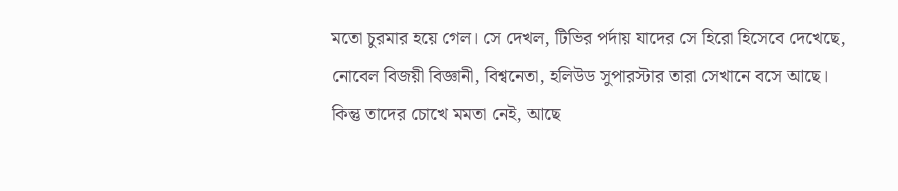মতো চুরমার হয়ে গেল। সে দেখল, টিভির পর্দায় যাদের সে হিরো হিসেবে দেখেছে, নোবেল বিজয়ী বিজ্ঞানী, বিশ্বনেতা, হলিউড সুপারস্টার তারা সেখানে বসে আছে। কিন্তু তাদের চোখে মমতা নেই, আছে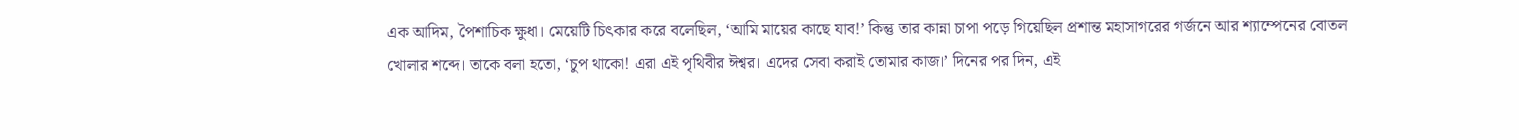এক আদিম, পৈশাচিক ক্ষুধা। মেয়েটি চিৎকার করে বলেছিল, ‘আমি মায়ের কাছে যাব!’ কিন্তু তার কান্না চাপা পড়ে গিয়েছিল প্রশান্ত মহাসাগরের গর্জনে আর শ্যাম্পেনের বোতল খোলার শব্দে। তাকে বলা হতো, ‘চুপ থাকো! এরা এই পৃথিবীর ঈশ্বর। এদের সেবা করাই তোমার কাজ।’ দিনের পর দিন, এই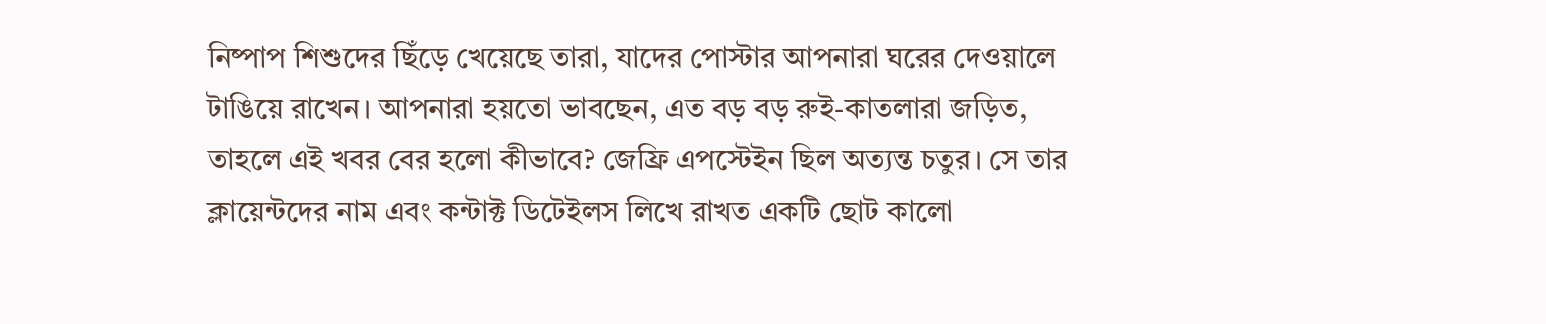নিষ্পাপ শিশুদের ছিঁড়ে খেয়েছে তারা, যাদের পোস্টার আপনারা ঘরের দেওয়ালে টাঙিয়ে রাখেন। আপনারা হয়তো ভাবছেন, এত বড় বড় রুই-কাতলারা জড়িত, তাহলে এই খবর বের হলো কীভাবে? জেফ্রি এপস্টেইন ছিল অত্যন্ত চতুর। সে তার ক্লায়েন্টদের নাম এবং কন্টাক্ট ডিটেইলস লিখে রাখত একটি ছোট কালো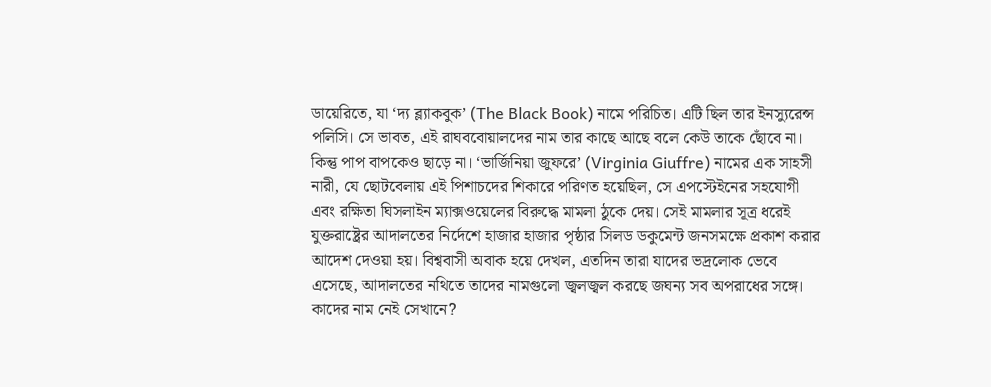ডায়েরিতে, যা ‘দ্য ব্ল্যাকবুক’ (The Black Book) নামে পরিচিত। এটি ছিল তার ইনস্যুরেন্স পলিসি। সে ভাবত, এই রাঘববোয়ালদের নাম তার কাছে আছে বলে কেউ তাকে ছোঁবে না। কিন্তু পাপ বাপকেও ছাড়ে না। ‘ভার্জিনিয়া জুফরে’ (Virginia Giuffre) নামের এক সাহসী নারী, যে ছোটবেলায় এই পিশাচদের শিকারে পরিণত হয়েছিল, সে এপস্টেইনের সহযোগী এবং রক্ষিতা ঘিসলাইন ম্যাক্সওয়েলের বিরুদ্ধে মামলা ঠুকে দেয়। সেই মামলার সূত্র ধরেই যুক্তরাষ্ট্রের আদালতের নির্দেশে হাজার হাজার পৃষ্ঠার সিলড ডকুমেন্ট জনসমক্ষে প্রকাশ করার আদেশ দেওয়া হয়। বিশ্ববাসী অবাক হয়ে দেখল, এতদিন তারা যাদের ভদ্রলোক ভেবে এসেছে, আদালতের নথিতে তাদের নামগুলো জ্বলজ্বল করছে জঘন্য সব অপরাধের সঙ্গে। কাদের নাম নেই সেখানে?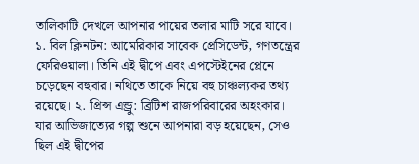তালিকাটি দেখলে আপনার পায়ের তলার মাটি সরে যাবে। ১. বিল ক্লিনটন: আমেরিকার সাবেক প্রেসিডেন্ট, গণতন্ত্রের ফেরিওয়ালা। তিনি এই দ্বীপে এবং এপস্টেইনের প্লেনে চড়েছেন বহুবার। নথিতে তাকে নিয়ে বহু চাঞ্চল্যকর তথ্য রয়েছে। ২. প্রিন্স এন্ড্রু: ব্রিটিশ রাজপরিবারের অহংকার। যার আভিজাত্যের গল্প শুনে আপনারা বড় হয়েছেন, সেও ছিল এই দ্বীপের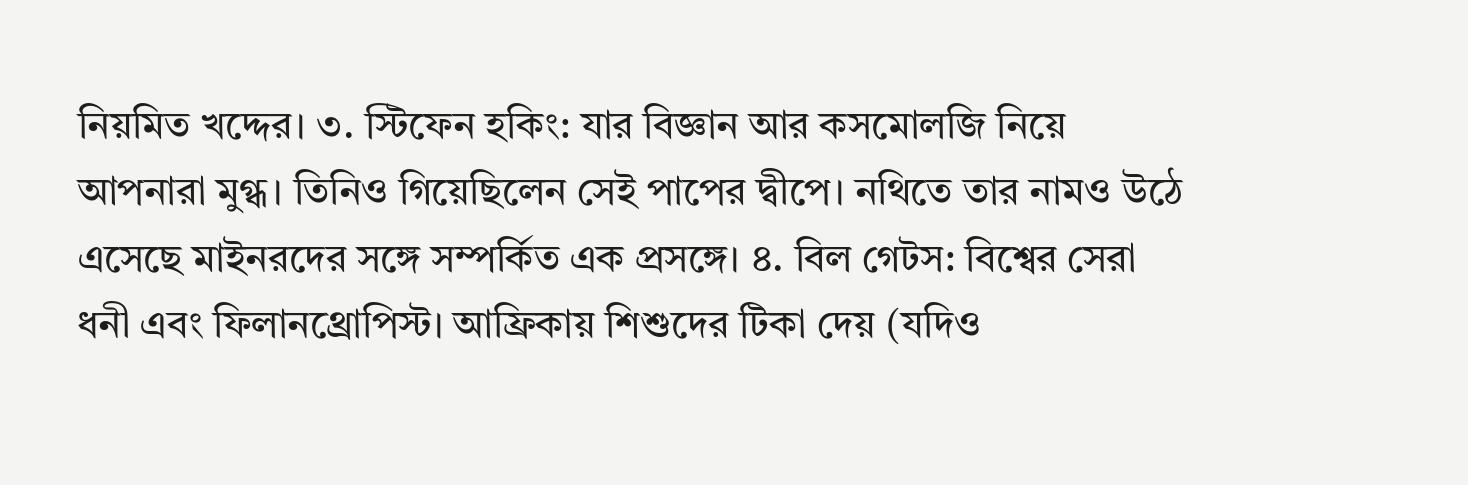নিয়মিত খদ্দের। ৩. স্টিফেন হকিং: যার বিজ্ঞান আর কসমোলজি নিয়ে আপনারা মুগ্ধ। তিনিও গিয়েছিলেন সেই পাপের দ্বীপে। নথিতে তার নামও উঠে এসেছে মাইনরদের সঙ্গে সম্পর্কিত এক প্রসঙ্গে। ৪. বিল গেটস: বিশ্বের সেরা ধনী এবং ফিলানথ্রোপিস্ট। আফ্রিকায় শিশুদের টিকা দেয় (যদিও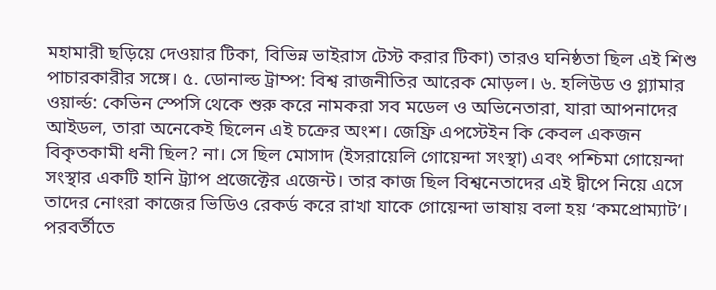মহামারী ছড়িয়ে দেওয়ার টিকা, বিভিন্ন ভাইরাস টেস্ট করার টিকা) তারও ঘনিষ্ঠতা ছিল এই শিশু পাচারকারীর সঙ্গে। ৫. ডোনাল্ড ট্রাম্প: বিশ্ব রাজনীতির আরেক মোড়ল। ৬. হলিউড ও গ্ল্যামার ওয়ার্ল্ড: কেভিন স্পেসি থেকে শুরু করে নামকরা সব মডেল ও অভিনেতারা, যারা আপনাদের আইডল, তারা অনেকেই ছিলেন এই চক্রের অংশ। জেফ্রি এপস্টেইন কি কেবল একজন বিকৃতকামী ধনী ছিল? না। সে ছিল মোসাদ (ইসরায়েলি গোয়েন্দা সংস্থা) এবং পশ্চিমা গোয়েন্দা সংস্থার একটি হানি ট্র্যাপ প্রজেক্টের এজেন্ট। তার কাজ ছিল বিশ্বনেতাদের এই দ্বীপে নিয়ে এসে তাদের নোংরা কাজের ভিডিও রেকর্ড করে রাখা যাকে গোয়েন্দা ভাষায় বলা হয় ‘কমপ্রোম্যাট’। পরবর্তীতে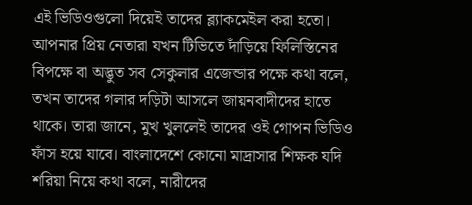এই ভিডিওগুলো দিয়েই তাদের ব্ল্যাকমেইল করা হতো। আপনার প্রিয় নেতারা যখন টিভিতে দাঁড়িয়ে ফিলিস্তিনের বিপক্ষে বা অদ্ভুত সব সেকুলার এজেন্ডার পক্ষে কথা বলে, তখন তাদের গলার দড়িটা আসলে জায়নবাদীদের হাতে থাকে। তারা জানে, মুখ খুললেই তাদের ওই গোপন ভিডিও ফাঁস হয়ে যাবে। বাংলাদেশে কোনো মাদ্রাসার শিক্ষক যদি শরিয়া নিয়ে কথা বলে, নারীদের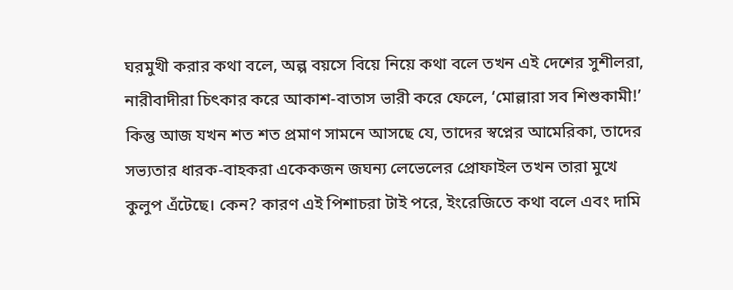ঘরমুখী করার কথা বলে, অল্প বয়সে বিয়ে নিয়ে কথা বলে তখন এই দেশের সুশীলরা, নারীবাদীরা চিৎকার করে আকাশ-বাতাস ভারী করে ফেলে, ‘মোল্লারা সব শিশুকামী!’ কিন্তু আজ যখন শত শত প্রমাণ সামনে আসছে যে, তাদের স্বপ্নের আমেরিকা, তাদের সভ্যতার ধারক-বাহকরা একেকজন জঘন্য লেভেলের প্রোফাইল তখন তারা মুখে কুলুপ এঁটেছে। কেন? কারণ এই পিশাচরা টাই পরে, ইংরেজিতে কথা বলে এবং দামি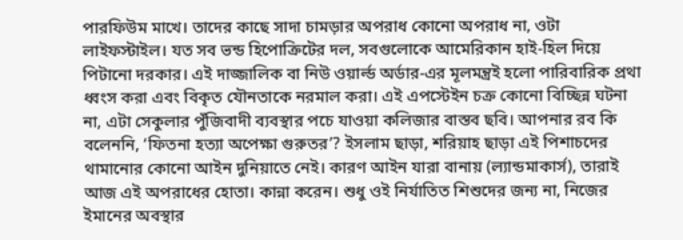পারফিউম মাখে। তাদের কাছে সাদা চামড়ার অপরাধ কোনো অপরাধ না, ওটা লাইফস্টাইল। যত সব ভন্ড হিপোক্রিটের দল, সবগুলোকে আমেরিকান হাই-হিল দিয়ে পিটানো দরকার। এই দাজ্জালিক বা নিউ ওয়ার্ল্ড অর্ডার-এর মূলমন্ত্রই হলো পারিবারিক প্রথা ধ্বংস করা এবং বিকৃত যৌনতাকে নরমাল করা। এই এপস্টেইন চক্র কোনো বিচ্ছিন্ন ঘটনা না, এটা সেকুলার পুঁজিবাদী ব্যবস্থার পচে যাওয়া কলিজার বাস্তব ছবি। আপনার রব কি বলেননি, ‘ফিতনা হত্যা অপেক্ষা গুরুতর’? ইসলাম ছাড়া, শরিয়াহ ছাড়া এই পিশাচদের থামানোর কোনো আইন দুনিয়াতে নেই। কারণ আইন যারা বানায় (ল্যান্ডমাকার্স), তারাই আজ এই অপরাধের হোতা। কান্না করেন। শুধু ওই নির্যাতিত শিশুদের জন্য না, নিজের ইমানের অবস্থার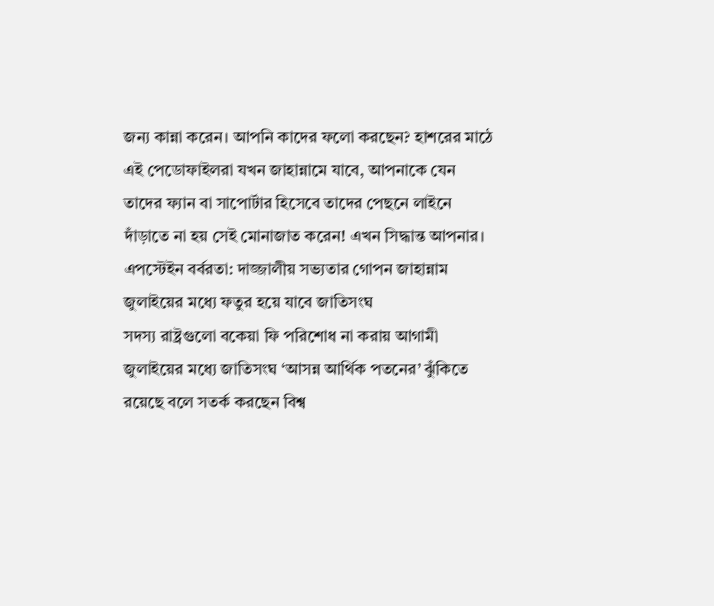জন্য কান্না করেন। আপনি কাদের ফলো করছেন? হাশরের মাঠে এই পেডোফাইলরা যখন জাহান্নামে যাবে, আপনাকে যেন তাদের ফ্যান বা সাপোর্টার হিসেবে তাদের পেছনে লাইনে দাঁড়াতে না হয় সেই মোনাজাত করেন! এখন সিদ্ধান্ত আপনার।
এপস্টেইন বর্বরতা: দাজ্জালীয় সভ্যতার গোপন জাহান্নাম
জুলাইয়ের মধ্যে ফতুর হয়ে যাবে জাতিসংঘ
সদস্য রাষ্ট্রগুলো বকেয়া ফি পরিশোধ না করায় আগামী জুলাইয়ের মধ্যে ‌‌জাতিসংঘ ‘আসন্ন আর্থিক পতনের’ ঝুঁকিতে রয়েছে বলে সতর্ক করছেন বিশ্ব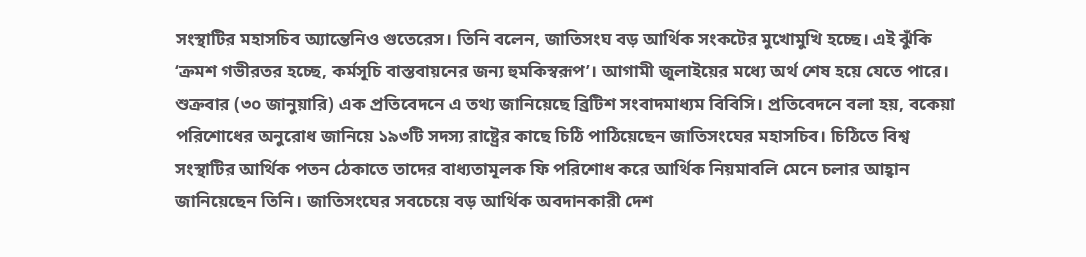সংস্থাটির মহাসচিব অ্যান্তেনিও গুতেরেস। তিনি বলেন, জাতিসংঘ বড় আর্থিক সংকটের মুখোমুখি হচ্ছে। এই ঝুঁকি ‘ক্রমশ গভীরতর হচ্ছে, কর্মসূচি বাস্তবায়নের জন্য হুমকিস্বরূপ’। আগামী জুলাইয়ের মধ্যে অর্থ শেষ হয়ে যেতে পারে। শুক্রবার (৩০ জানুয়ারি) এক প্রতিবেদনে এ তথ্য জানিয়েছে ব্রিটিশ সংবাদমাধ্যম বিবিসি। প্রতিবেদনে বলা হয়, বকেয়া পরিশোধের অনুরোধ জানিয়ে ১৯৩টি সদস্য রাষ্ট্রের কাছে চিঠি পাঠিয়েছেন জাতিসংঘের মহাসচিব। চিঠিতে বিশ্ব সংস্থাটির আর্থিক পতন ঠেকাতে তাদের বাধ্যতামূলক ফি পরিশোধ করে আর্থিক নিয়মাবলি মেনে চলার আহ্বান জানিয়েছেন তিনি। জাতিসংঘের সবচেয়ে বড় আর্থিক অবদানকারী দেশ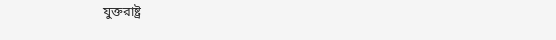যুক্তরাষ্ট্র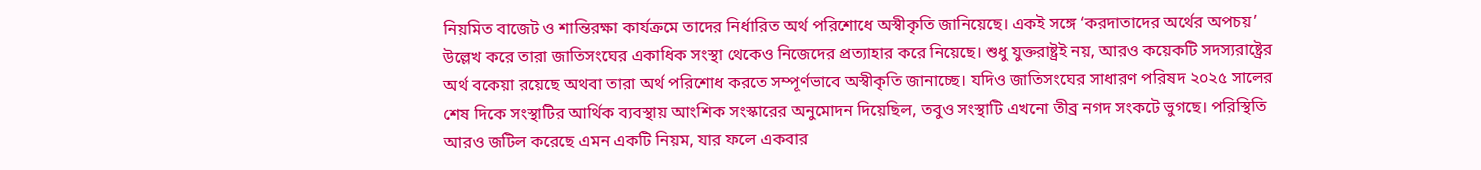নিয়মিত বাজেট ও শান্তিরক্ষা কার্যক্রমে তাদের নির্ধারিত অর্থ পরিশোধে অস্বীকৃতি জানিয়েছে। একই সঙ্গে ‘করদাতাদের অর্থের অপচয়’ উল্লেখ করে তারা জাতিসংঘের একাধিক সংস্থা থেকেও নিজেদের প্রত্যাহার করে নিয়েছে। শুধু যুক্তরাষ্ট্রই নয়, আরও কয়েকটি সদস্যরাষ্ট্রের অর্থ বকেয়া রয়েছে অথবা তারা অর্থ পরিশোধ করতে সম্পূর্ণভাবে অস্বীকৃতি জানাচ্ছে। যদিও জাতিসংঘের সাধারণ পরিষদ ২০২৫ সালের শেষ দিকে সংস্থাটির আর্থিক ব্যবস্থায় আংশিক সংস্কারের অনুমোদন দিয়েছিল, তবুও সংস্থাটি এখনো তীব্র নগদ সংকটে ভুগছে। পরিস্থিতি আরও জটিল করেছে এমন একটি নিয়ম, যার ফলে একবার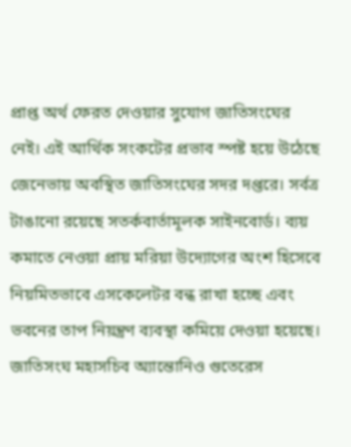প্রাপ্ত অর্থ ফেরত দেওয়ার সুযোগ জাতিসংঘের নেই। এই আর্থিক সংকটের প্রভাব স্পষ্ট হয়ে উঠেছে জেনেভায় অবস্থিত জাতিসংঘের সদর দপ্তরে। সর্বত্র টাঙানো রয়েছে সতর্কবার্তামূলক সাইনবোর্ড। ব্যয় কমাতে নেওয়া প্রায় মরিয়া উদ্যোগের অংশ হিসেবে নিয়মিতভাবে এসকেলেটর বন্ধ রাখা হচ্ছে এবং ভবনের তাপ নিয়ন্ত্রণ ব্যবস্থা কমিয়ে দেওয়া হয়েছে। জাতিসংঘ মহাসচিব অ্যান্তোনিও গুতেরেস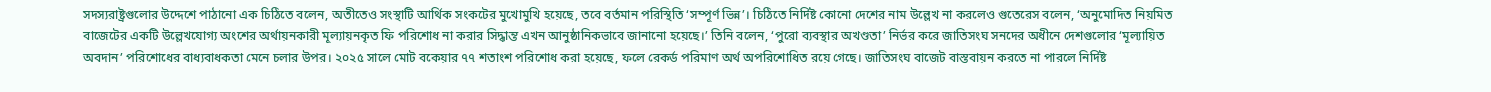সদস্যরাষ্ট্রগুলোর উদ্দেশে পাঠানো এক চিঠিতে বলেন, অতীতেও সংস্থাটি আর্থিক সংকটের মুখোমুখি হয়েছে, তবে বর্তমান পরিস্থিতি ‘সম্পূর্ণ ভিন্ন’। চিঠিতে নির্দিষ্ট কোনো দেশের নাম উল্লেখ না করলেও গুতেরেস বলেন, ‘অনুমোদিত নিয়মিত বাজেটের একটি উল্লেখযোগ্য অংশের অর্থায়নকারী মূল্যায়নকৃত ফি পরিশোধ না করার সিদ্ধান্ত এখন আনুষ্ঠানিকভাবে জানানো হয়েছে।’ তিনি বলেন, ‘পুরো ব্যবস্থার অখণ্ডতা’ নির্ভর করে জাতিসংঘ সনদের অধীনে দেশগুলোর ‌‘মূল্যায়িত অবদান’ পরিশোধের বাধ্যবাধকতা মেনে চলার উপর। ২০২৫ সালে মোট বকেয়ার ৭৭ শতাংশ পরিশোধ করা হয়েছে, ফলে রেকর্ড পরিমাণ অর্থ অপরিশোধিত রয়ে গেছে। জাতিসংঘ বাজেট বাস্তবায়ন করতে না পারলে নির্দিষ্ট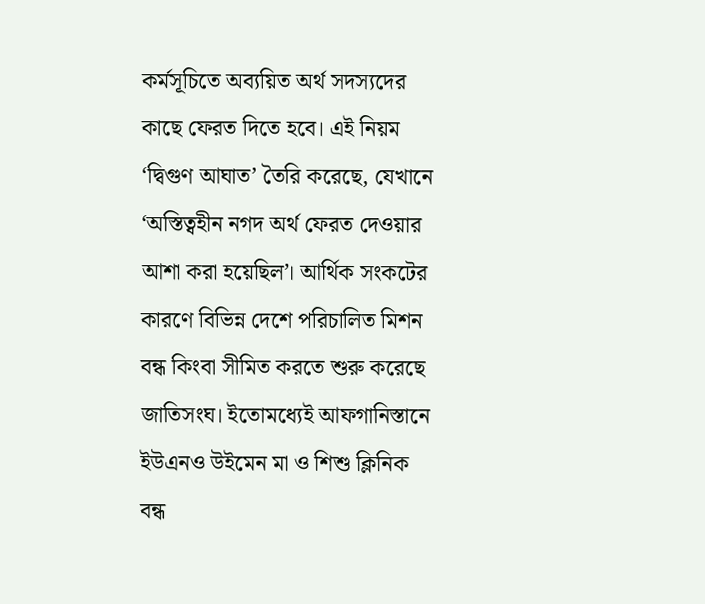কর্মসূচিতে অব্যয়িত অর্থ সদস্যদের কাছে ফেরত দিতে হবে। এই নিয়ম ‘দ্বিগুণ আঘাত’ তৈরি করেছে, যেখানে ‘অস্তিত্বহীন নগদ অর্থ ফেরত দেওয়ার আশা করা হয়েছিল’। আর্থিক সংকটের কারণে বিভিন্ন দেশে পরিচালিত মিশন বন্ধ কিংবা সীমিত করতে শুরু করেছে জাতিসংঘ। ইতোমধ্যেই আফগানিস্তানে ইউএনও উইমেন মা ও শিশু ক্লিনিক বন্ধ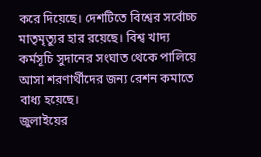করে দিয়েছে। দেশটিতে বিশ্বের সর্বোচ্চ মাতৃমৃত্যুর হার রয়েছে। বিশ্ব খাদ্য কর্মসূচি সুদানের সংঘাত থেকে পালিয়ে আসা শরণার্থীদের জন্য রেশন কমাতে বাধ্য হয়েছে।
জুলাইয়ের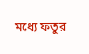মধ্যে ফতুর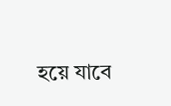হয়ে যাবে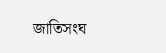জাতিসংঘ